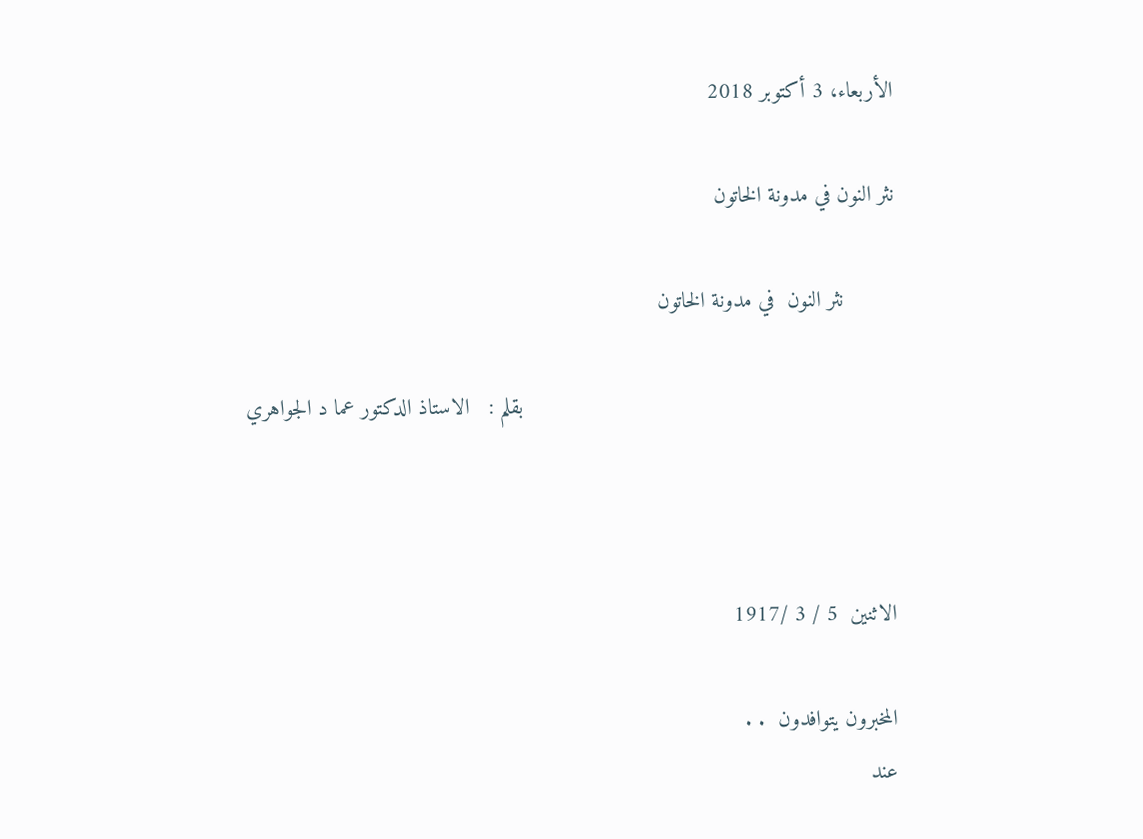الأربعاء، 3 أكتوبر 2018

نثر النون في مدونة الخاتون

        نثر النون  في مدونة الخاتون

                                                          بقلم :   الاستاذ الدكتور عما د الجواهري



الاثنين  5 / 3 /1917

المخبرون يتوافدون  . .
عند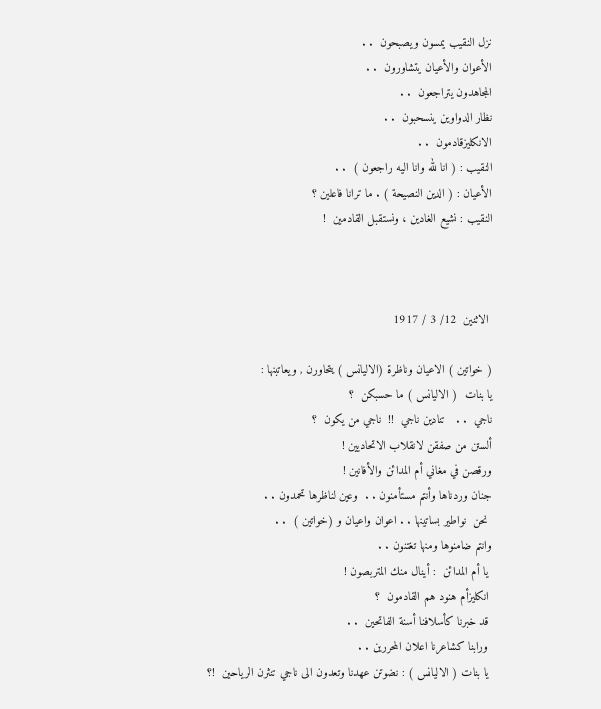نزل النقيب يمسون ويصبحون  . .
الأعوان والأعيان يتشاورون  . .
المجاهدون يتراجعون  . .
نظار الدواوين ينسحبون  . .
الانكليزقادمون  . .
النقيب : ( انا لله وانا اليه راجعون )  . .
الأعيان : ( الدين النصيحة ) . ما ترانا فاعلين ؟
النقيب : نشيع الغادين ، ونستقبل القادمين  !



 الاثنين  12/ 3 / 1917

( خواتين ) الاعيان وناظرة (الاليانس ) يتحاورن , ويعاتبنها :
يا بنات  ( الاليانس ) ما حسبكن  ؟
ناجي  . .   تنادين ناجي  !!  ناجي من يكون  ؟
ألستن من صفقن لانقلاب الاتحاديين !
ورقصن في مغاني أم المدائن والأفانين !
جنان وردناها وأنتم مستأمنون . .  وعين لناظرها تحمدون . .
 نحن  نواطير بساتينها . . اعوان واعيان و (خواتين )  . .
وانتم ضامنوها ومنها تغتنون . .
 يا أم المدائن  : أينال منك المتربصون !
 انكليزأم هنود هم القادمون  ؟
 قد خبرنا كأسلافنا أسنة الفاتحين  . .
 ورابنا كشاعرنا اعلان المحررين . .
 يا بنات ( الاليانس ) : نضوتن عهدنا وتعدون الى ناجي تنثرن الرياحين  !؟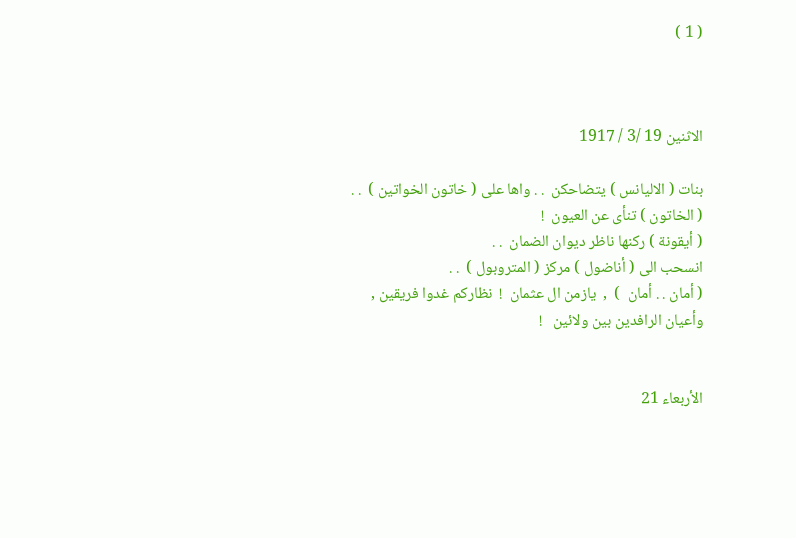( 1 )



الاثنين 19 /3 / 1917

بنات ( الاليانس ) يتضاحكن  . . واها على ( خاتون الخواتين )  . .
( الخاتون ) تنأى عن العيون  !
( أيقونة ) ركنها ناظر ديوان الضمان  . .
انسحب الى ( أناضول ) مركز ( المتروبول )  . .
( أمان . . أمان  )  ,  يازمن ال عثمان  !  نظاركم غدوا فريقين ,
وأعيان الرافدين بين ولائين   !


الأربعاء 21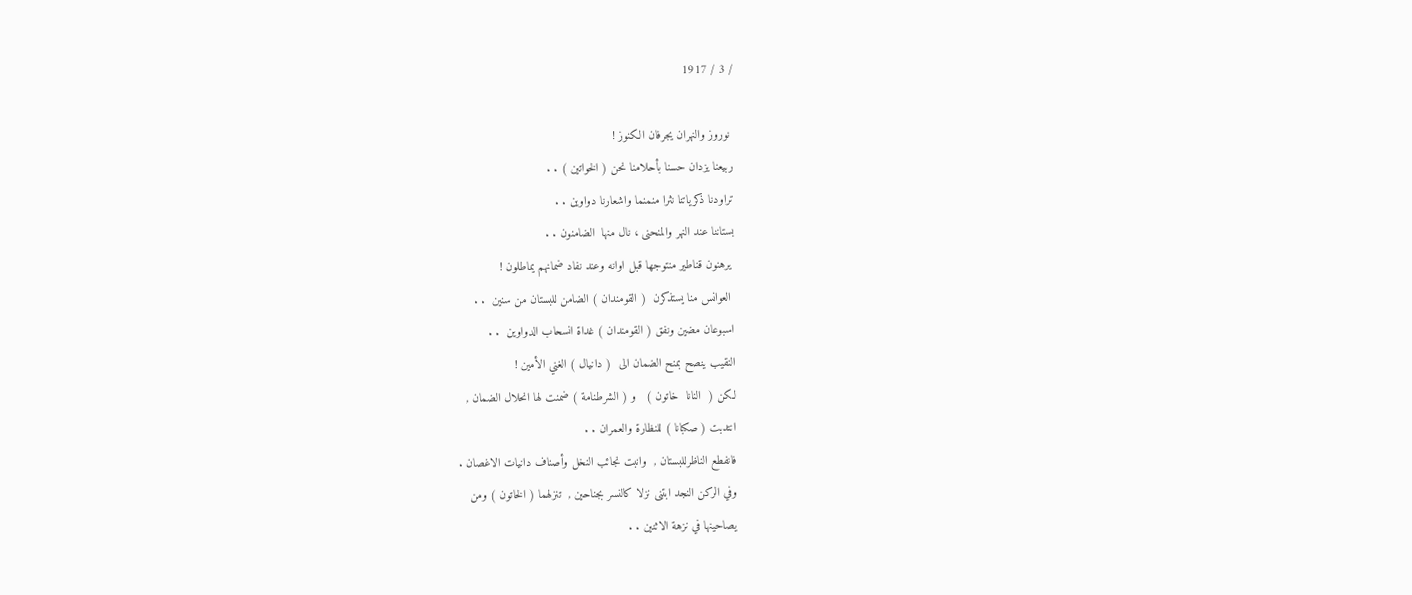/ 3 / 1917

 نوروز والنهران يجرفان الكنوز !
ربيعنا يزدان حسنا بأحلامنا نحن ( الخواتين ) . .
تراودنا ذكرياتنا نثرا منمنما واشعارنا دواوين . .
بستاننا عند النهر والمنحنى ، نال منها  الضامنون . .
 يرهنون قناطير منتوجها قبل اوانه وعند نفاد ضمانهم يماطلون !
 العوانس منا يستذكرن  ( القومندان ) الضامن للبستان من سنين  . .
اسبوعان مضين ونفق ( القومندان ) غداة انسحاب الدواوين  . .
النقيب ينصح بمنح الضمان الى  ( دانيال ) الغني الأمين !
لكن (  النانا  خاتون )   و ( الشرطنامة ) ضمنت لها انحلال الضمان ,
انتدبت ( صكبانا ) للنظارة والعمران . .
فانفطع الناظرللبستان ,  وانبت نجائب النخل وأصناف دانيات الاغصان .
وفي الركن النجد ابتنى نزلا كالنسر بجناحين ,  تنزلهما ( الخاتون ) ومن
يصاحينها في نزهة الاثنين . .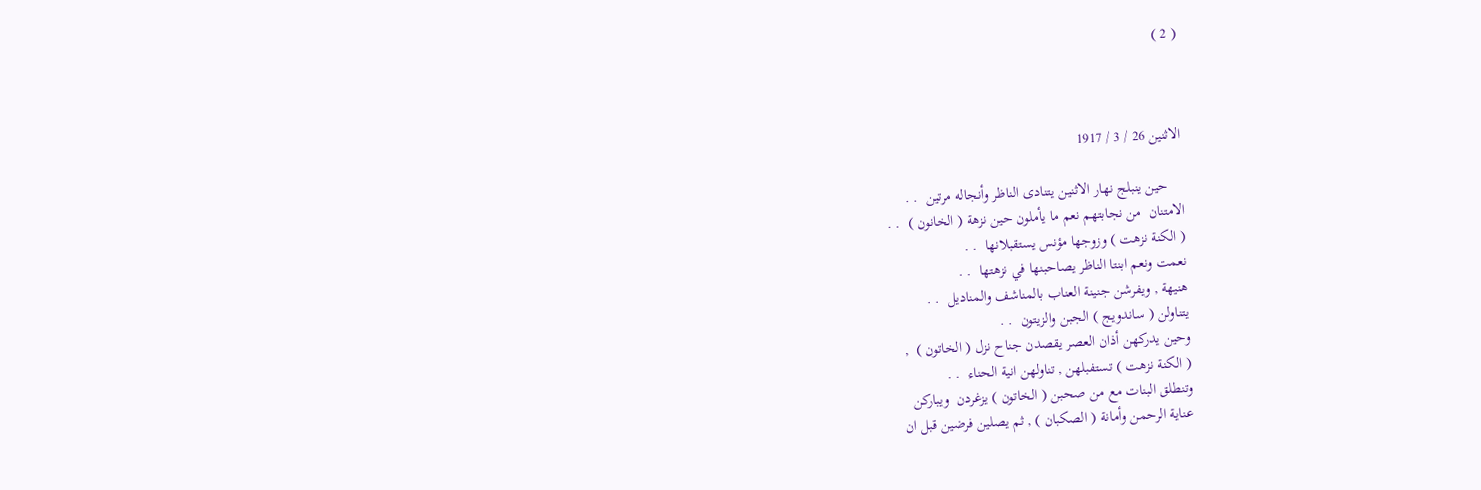( 2 )



الاثنين 26 / 3 / 1917

    حين ينبلج نهار الاثنين يتنادى الناظر وأنجاله مرتين  . .
الامتنان  من نجابتهم نعم ما يأملون حين نزهة ( الخانون )  . .
( الكنة نزهت ) وزوجها مؤنس يستقبلانها  . .
نعمت ونعم ابنتا الناظر يصاحبنها في نزهتها  . .
هنيهة , ويفرشن جنينة العناب بالمناشف والمناديل  . .
يتناولن ( ساندويج ) الجبن والزيتون  . .
وحين يدركهن أذان العصر يقصدن جناح نزل ( الخاتون )  ,
( الكنة نزهت ) تستفبلهن , تناولهن انية الحناء  . .
وتنطلق البنات مع من صحبن ( الخاتون ) يزغردن  ويباركن
عناية الرحمن وأمانة ( الصكبان ) , ثم يصلين فرضين قبل ان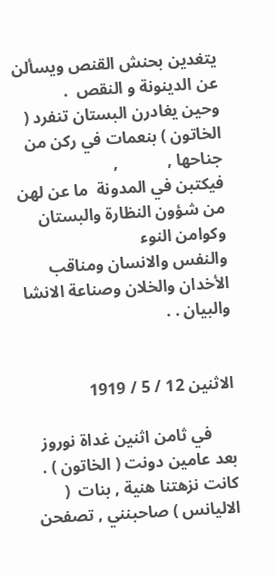يتغدين بحنش القنص ويسألن عن الدينونة و النقص  .
وحين يغادرن البستان تنفرد ( الخاتون ) بنعمات في ركن من جناحها ,            ,             فيكتبن في المدونة  ما عن لهن من شؤون النظارة والبستان وكوامن النوء
والنفس والانسان ومناقب الأخدان والخلان وصناعة الانشا والبيان . .


الاثنين 12 / 5 / 1919

      في ثامن اثنين غداة نوروز بعد عامين دونت ( الخاتون ) .
كانت نزهتنا هنية , بنات  ( الاليانس ) صاحبنني , تصفحن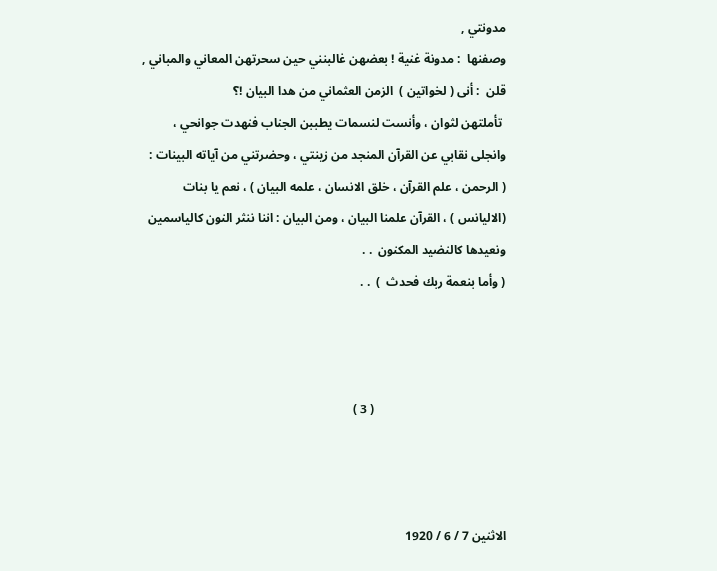مدونتي ,
وصفنها  : مدونة غنية ! بعضهن غالبنني حين سحرتهن المعاني والمباني ,
قلن  : أنى ( لخواتين )  الزمن العثماني من هدا البيان !؟
 تأملتهن لثوان ، وأنست لنسمات يطببن الجناب فنهدت جوانحي ،
وانجلى نقابي عن القرآن المنجد من زينتي ، وحضرتني من آياته البينات :
( الرحمن ، علم القرآن ، خلق الانسان ، علمه البيان ) ، نعم يا بنات
(الاليانس ) ، القرآن علمنا البيان ، ومن البيان : اننا ننثر النون كالياسمين
ونعيدها كالنضيد المكنون  . .
( وأما بنعمة ربك فحدث  )  . .



                                          ( 3 )



الاثنين 7 / 6 / 1920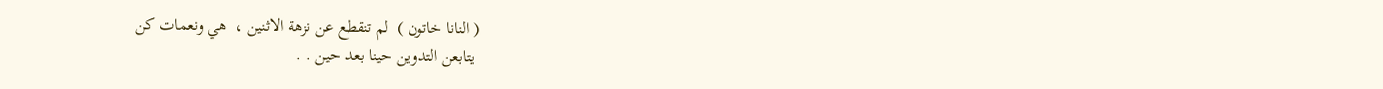( النانا خاتون )  لم تنقطع عن نزهة الاثنين ،  هي ونعمات كن
 يتابعن التدوين حينا بعد حين . .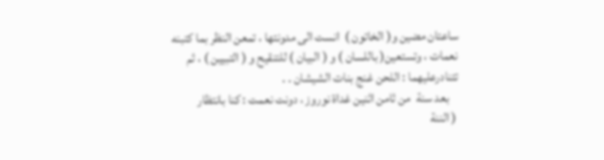ساعتان مضين و( الخاتون )  انست الى مدونتها ، تمعن النظر بما كتبنه
نعمات ، وتستعين( باللسان ) و ( البيان ) للتنقيح و ( التبيين ) ، ثم
تتنادرعليهما : اللحن غنج بنات الشيشان . .
    بعد سنة  من ثامن اثنين غداة نوروز ، دونت نعمت : كنا بانتظار
 ( الننة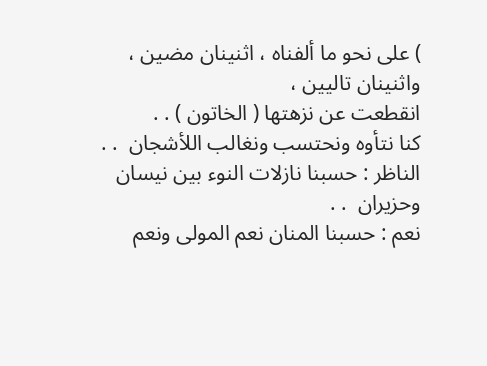) على نحو ما ألفناه ، اثنينان مضين ، واثنينان تاليين ،
انقطعت عن نزهتها ( الخاتون ) . .
كنا نتأوه ونحتسب ونغالب اللأشجان  . .
الناظر : حسبنا نازلات النوء بين نيسان وحزيران  . .
نعم : حسبنا المنان نعم المولى ونعم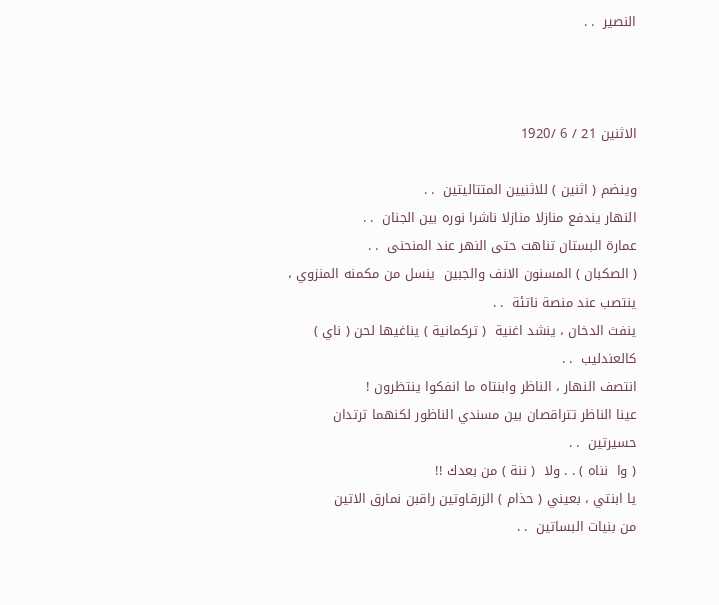النصير  . .



الاثنين 21 / 6 /1920

وينضم ( اثنين ) للاثنيين المتتاليتين  . .
النهار يندفع منازلا منازلا ناشرا نوره بين الجنان  . .
عمارة البستان تناهت حتى النهر عند المنحنى  . .
( الصكبان ) المسنون الانف والجبين  ينسل من مكمنه المنزوي ،
ينتصب عند منصة ناتئة  . .
ينفث الدخان ، ينشد اغنية  ( تركمانية ) يناغيها لحن ( ناي )
كالعندليب  . .
انتصف النهار ، الناظر وابنتاه ما انفكوا ينتظرون !
عينا الناظر تتراقصان بين مسندي الناظور لكنهما ترتدان
حسيرتين  . .
( وا  نناه ) . . ولا  ( ننة ) من بعدك !!
يا ابنتي ، بعيني ( حذام ) الزرقاوتين راقبن نمارق الاتين
من بنيات البساتين  . .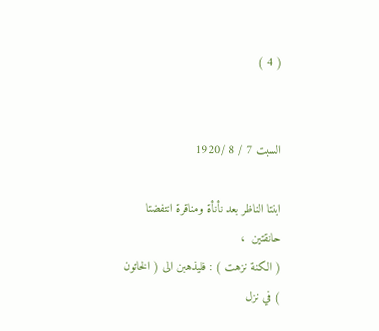( 4 )


السبت 7 / 8 /1920

ابنتا الناظر بعد نأنأة ومناقرة انتفضتا حانقتين  ،
( الكنة نزهت ) : فليذهبن الى ( الخاتون ) في نزل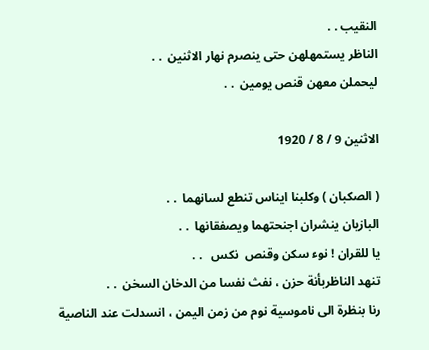النقيب . .
الناظر يستمهلهن حتى ينصرم نهار الاثنين  . .
ليحملن معهن قنص يومين  . .

الاثنين 9 / 8 / 1920

( الصكبان ) وكلبنا ايناس تنطع لسانهما  . .
البازيان ينشران اجنحتهما ويصفقانها  . .
يا للقران ! نوء سكن وقنص  نكس   . .
تنهد الناظربأنة حزن ، نفث نفسا من الدخان السخن  . .
رنا بنظرة الى ناموسية نوم من زمن اليمن ، انسدلت عند الناصية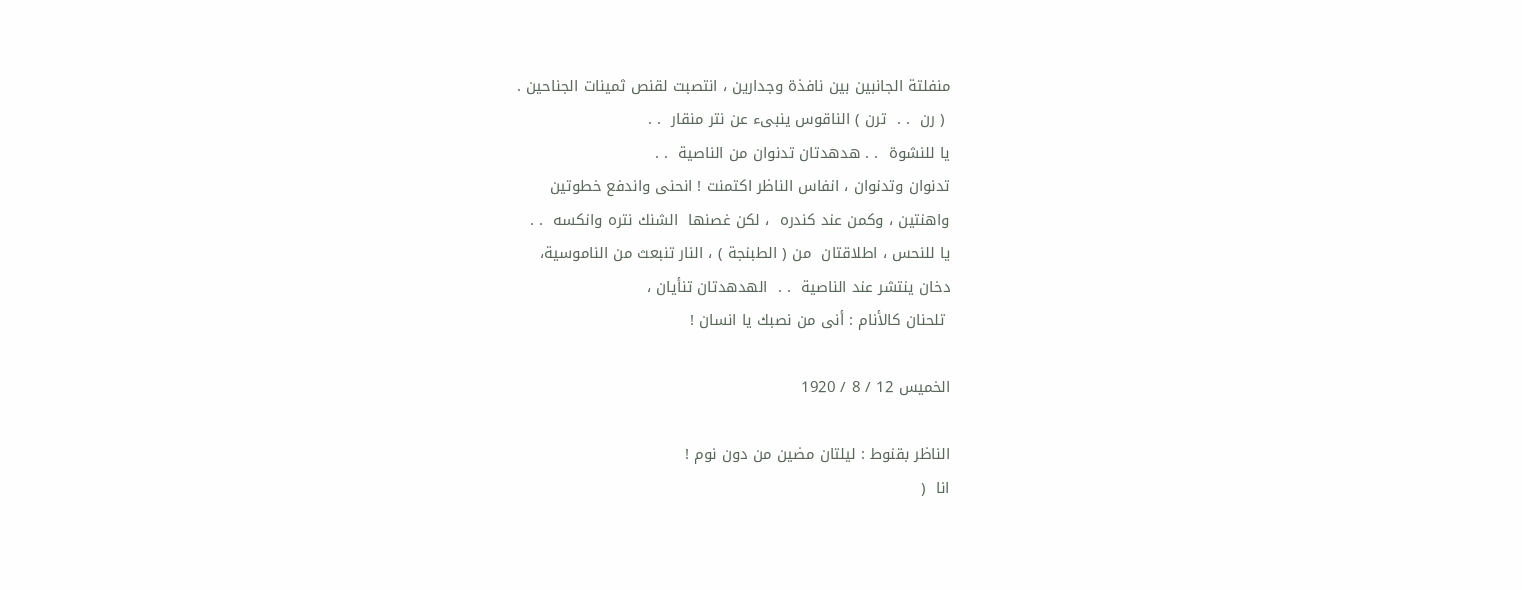منفلتة الجانبين بين نافذة وجدارين ، انتصبت لقنص ثمينات الجناحين .
 ( رن  . .  ترن ) الناقوس ينبىء عن نتر منقار  . .
يا للنشوة  . . هدهدتان تدنوان من الناصية  . .
تدنوان وتدنوان ، انفاس الناظر اكتمنت ! انحنى واندفع خطوتين
واهنتين ، وكمن عند كندره  ، لكن غصنها  الشنك نتره وانكسه  . .
يا للنحس ، اطلاقتان  من ( الطبنجة ) ، النار تنبعث من الناموسية،
دخان ينتشر عند الناصية  . .  الهدهدتان تنأيان ،
 تلحنان كالأنام : أنى من نصبك يا انسان !

الخميس 12 / 8 / 1920

الناظر بقنوط : ليلتان مضين من دون نوم !
انا  (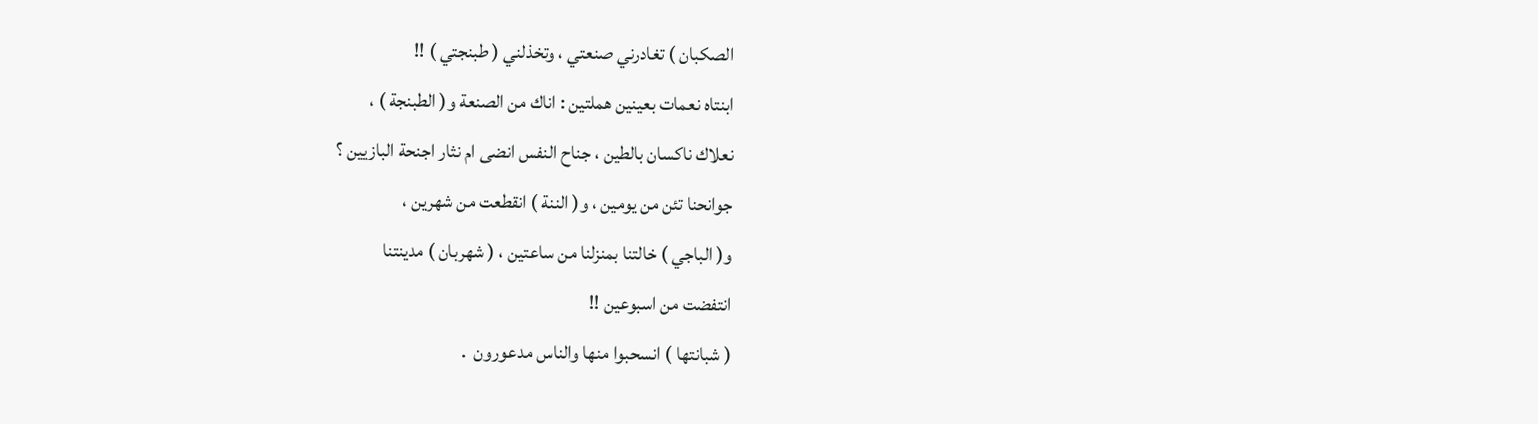الصكبان ) تغادرني صنعتي ، وتخذلني ( طبنجتي ) !!
ابنتاه نعمات بعينين هملتين : اناك من الصنعة و( الطبنجة ) ،
نعلاك ناكسان بالطين ، جناح النفس انضى ام نثار اجنحة البازيين ؟
جوانحنا تئن من يومين ، و( الننة ) انقطعت من شهرين ،
و( الباجي ) خالتنا بمنزلنا من ساعتين ، ( شهربان ) مدينتنا
انتفضت من اسبوعين !!
( شبانتها ) انسحبوا منها والناس مدعورون  .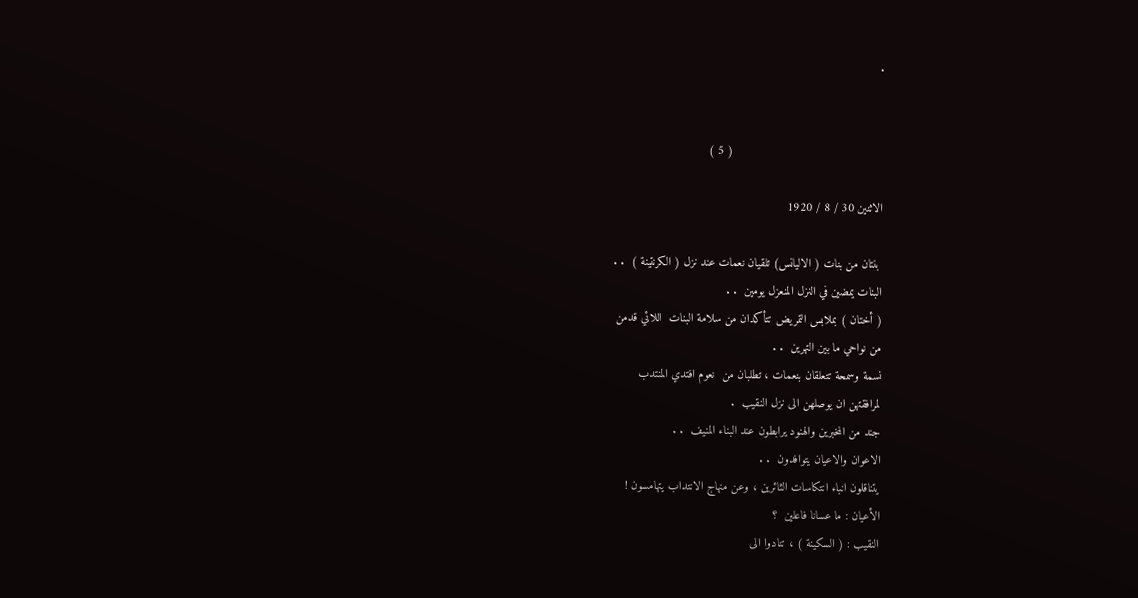.


                                           ( 5 )

الاثنين 30 / 8 / 1920

 بنتان من بنات ( الاليانس) تلقيان نعمات عند نزل ( الكرنتينة )  . .
البنات يمضين في النزل المنعزل يومين  . .
( أختان ) بملابس التمريض تتأكدان من سلامة البنات  اللائي قدمن
من نواحي ما بين التهرين  . .
نسمة وسمحة تتعلقان بنعمات ، تطلبان من  نعوم افتدي المنتدب
لمرافقتهن ان يوصلهن الى نزل النقيب  .
جند من المخبرين والهنود يرابطون عند البناء المنيف  . .
الاعوان والاعيان يتوافدون  . .
يتناقلون انباء انتكاسات الثائرين ، وعن منهاج الانتداب يتهامسون !
الأعيان : ما عسانا فاعلين  ؟
النقيب : ( السكينة ) ، تنادوا الى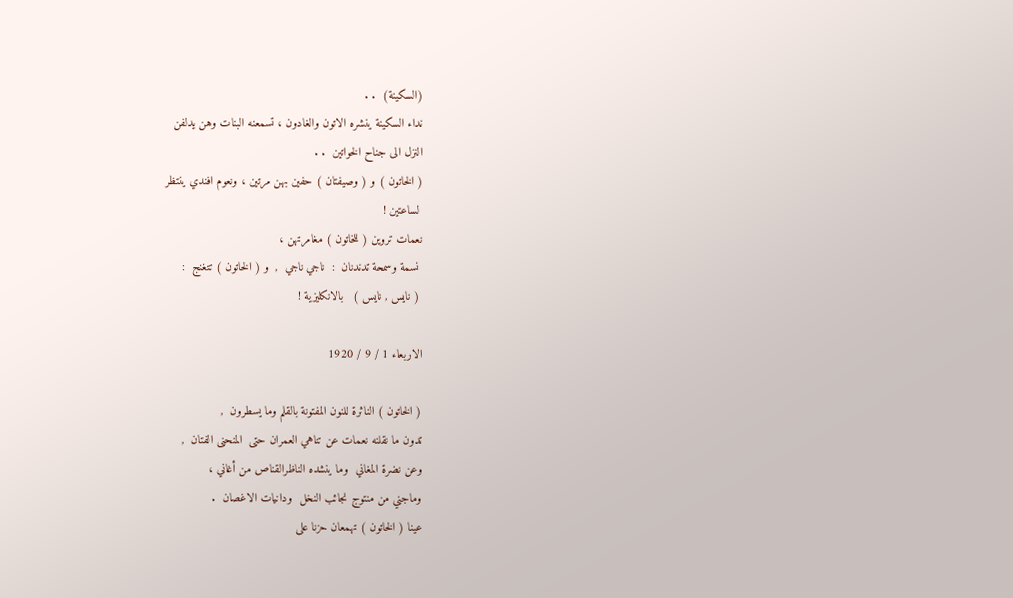(السكينة)  . .
نداء السكينة ينشره الاتون والغادون ، تسمعنه البنات وهن يدلفن
النزل الى جناح الخواتين  . .
( الخاتون ) و ( وصيفتان ) حفين بهن مرتين ، ونعوم افندي ينتظر
 لساعتين !
نعمات تروين ( للخاتون ) مغامرتهن ،
 نسمة وسمحة تدندنان  :  ناجي ناجي  ,  و ( الخاتون ) تتغنج  :
 ( نايس , نايس )   بالانكليزية !

الاربعاء 1 / 9 / 1920

( الخاتون ) الناثرة للنون المفتونة بالقلم وما يسطرون  ,
تدون ما نقلنه نعمات عن تناهي العمران حتى  المنحنى الفتان  ,
وعن نضرة المغاني  وما ينشده الناظرالقناص من أغاني ،
وماجني من منتوج نجائب النخل  ودانيات الاغصان  .
عينا ( الخاتون ) تهمعان حزنا على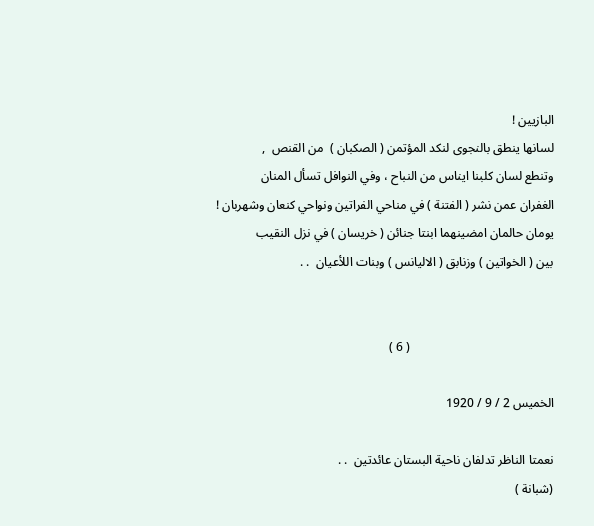البازيين !
لسانها ينطق بالنجوى لنكد المؤتمن ( الصكبان )  من القنص  ,
وتنطع لسان كلبنا ايناس من النباح ، وفي النوافل تسأل المنان
الغفران عمن نشر ( الفتنة ) في مناحي الفراتين ونواحي كنعان وشهربان !
يومان حالمان امضينهما ابنتا جنائن ( خريسان ) في نزل النقيب
بين ( الخواتين ) وزنابق ( الاليانس ) وبنات اللأعيان  . .


                                              ( 6 )

الخميس 2 / 9 / 1920

نعمتا الناظر تدلفان ناحية البستان عائدتين  . .
(شبانة )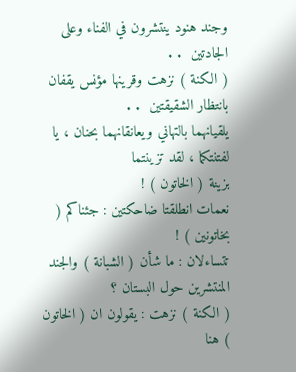وجند هنود ينتشرون في الفناء وعلى الجادتين  . .
( الكنة ) نزهت وقرينها مؤنس يقفان بانتظار الشقيقتين  . .
يلقيانهما بالتهاني ويعانقانهما بحنان ، يا لفتنتكما ، لقد تزينتما
بزينة ( الخاتون ) !
نعمات انطلقتا ضاحكتين : جئناكم ( بخاتونين ) !
تتساءلان : ما شأن ( الشبانة ) والجند المنتشرين حول البستان ؟
( الكنة ) نزهت : يقولون ان ( الخاتون ) هنا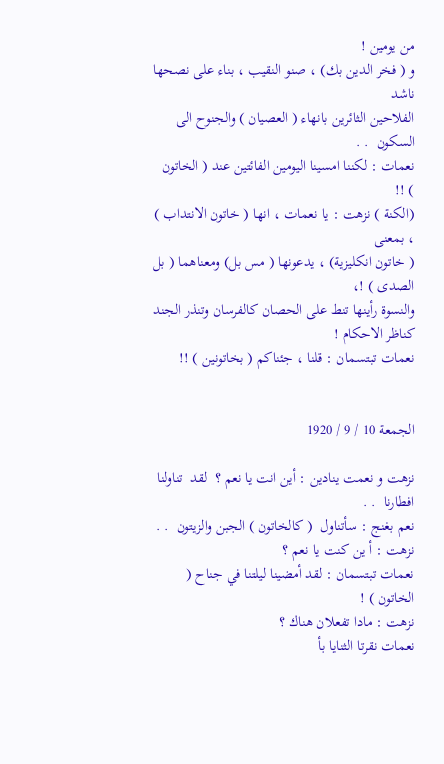من يومين !
و ( فخر الدين بك) ، صنو النقيب ، بناء على نصحها ناشد
الفلاحين الثائرين بانهاء ( العصيان ) والجنوح الى السكون  . .
نعمات : لكننا امسينا اليومين الفائتين عند ( الخاتون ) !!
(الكنة ) نزهت : يا نعمات ، انها ( خاتون الانتداب ) ، بمعنى
( خاتون انكليزية) ، يدعونها ( مس بل) ومعناهما ( بل الصدى ) !،
والنسوة رأينها تنط على الحصان كالفرسان وتنذر الجند كناظر الاحكام !
نعمات تبتسمان : قلنا ، جئناكم ( بخاتونين ) !!


الجمعة 10 / 9 / 1920

نزهت و نعمت ينادين : أين انت يا نعم ؟  لقد  تناولنا افطارنا  . .
نعم بغنج : سأتناول  ( كالخاتون ) الجبن والزيتون  . .
نزهت : أ ين كنت يا نعم ؟
نعمات تبتسمان : لقد أمضينا ليلتنا في جناح ( الخاتون ) !
نزهت : مادا تفعلان هناك ؟
نعمات نقرتا الثنايا بأ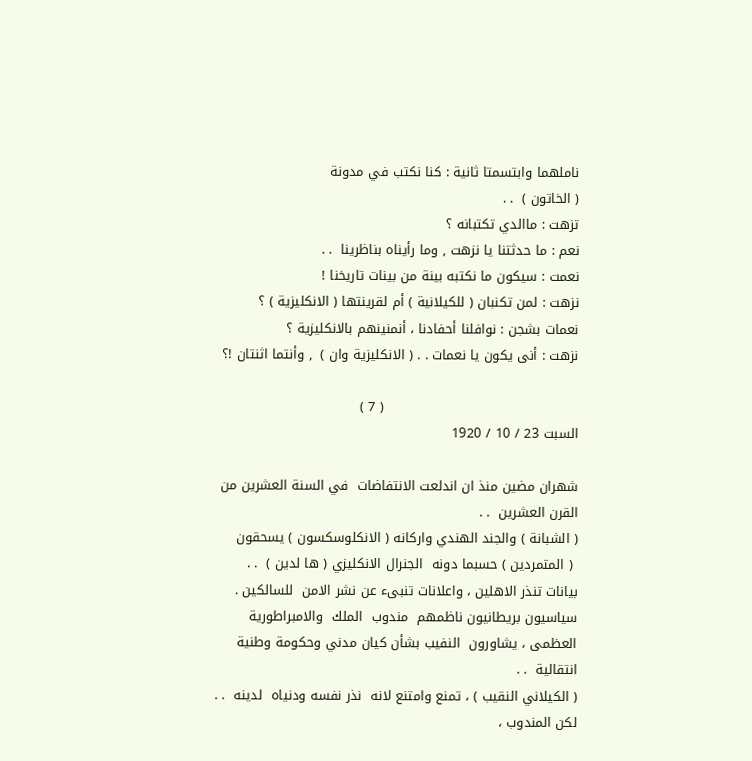ناملهما وابتسمتا ثانية : كنا نكتب في مدونة
( الخاتون )  . .
تزهت : ماالدي تكتبانه ؟
نعم : ما حدثتنا يا نزهت , وما رأيناه بناظرينا  . .
نعمت : سيكون ما نكتبه بينة من بينات تاريخنا !
نزهت : لمن تكنبان ( للكيلانية ) أم لقرينتها ( الانكليزية ) ؟
نعمات بشجن : نوافلنا أحفادنا ، أنمنينهم بالانكليزية ؟
نزهت : أنى يكون يا نعمات . . ( الانكليزية وان )  , وأنتما اثنتان !؟

                                            ( 7 )
السبت 23 / 10 / 1920

شهران مضين منذ ان اندلعت الانتفاضات  في السنة العشرين من
القرن العشرين  . .
( الشبانة ) والجند الهندي واركانه ( الانكلوسكسون ) يسحقون
 ( المتمردين ) حسبما دونه  الجنرال الانكليزي ( ها لدين )  . .
بيانات تنذر الاهلين ، واعلانات تنبىء عن نشر الامن  للسالكين .
سياسيون بريطانيون ناظمهم  مندوب  الملك  والامبراطورية
العظمى ، يشاورون  النفيب بشأن كيان مدني وحكومة وطنية
انتقالية  . .
( الكيلاني النقيب ) ، تمنع وامتنع لانه  نذر نفسه ودنياه  لدينه  . .
لكن المندوب ،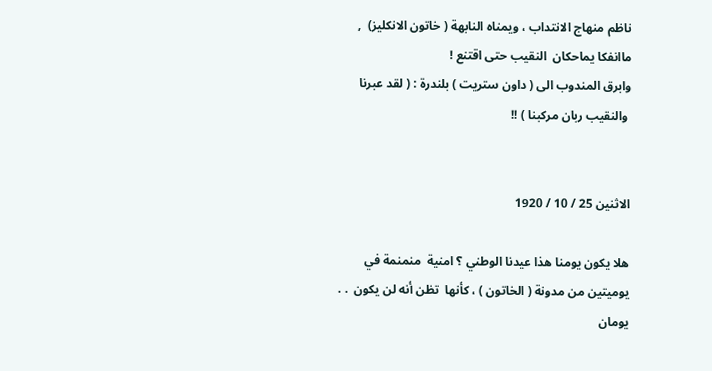ناظم منهاج الانتداب ، ويمناه النابهة ( خاتون الانكليز)  ,
ماانفكا يماحكان  النقيب حتى اقتنع !
وابرق المندوب الى ( داون ستريت ) بلندرة : ( لقد عبرنا
 والنقيب ربان مركبنا ) !!


الاثنين 25 / 10 / 1920

هلا يكون يومنا هذا عيدنا الوطني ؟ امنية  منمنمة في
يوميتين من مدونة ( الخاتون ) ، كأنها  تظن أنه لن يكون  . .
يومان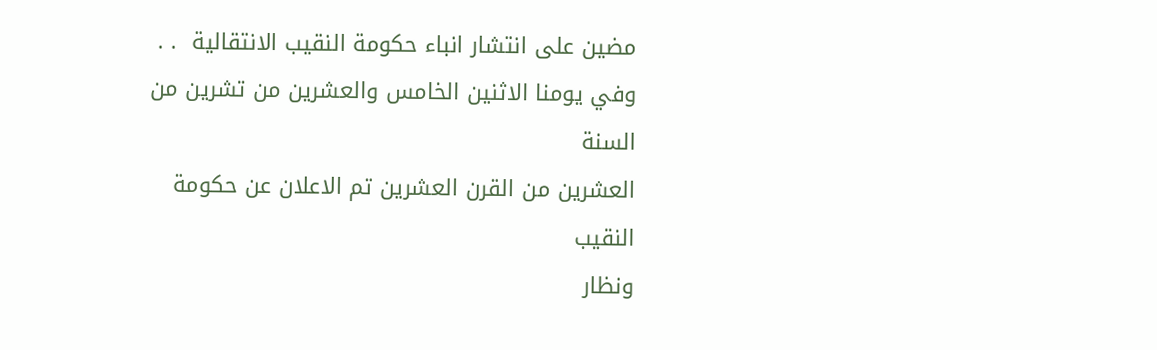مضين على انتشار انباء حكومة النقيب الانتقالية  . .
وفي يومنا الاثنين الخامس والعشرين من تشرين من السنة
العشرين من القرن العشرين تم الاعلان عن حكومة النقيب
ونظار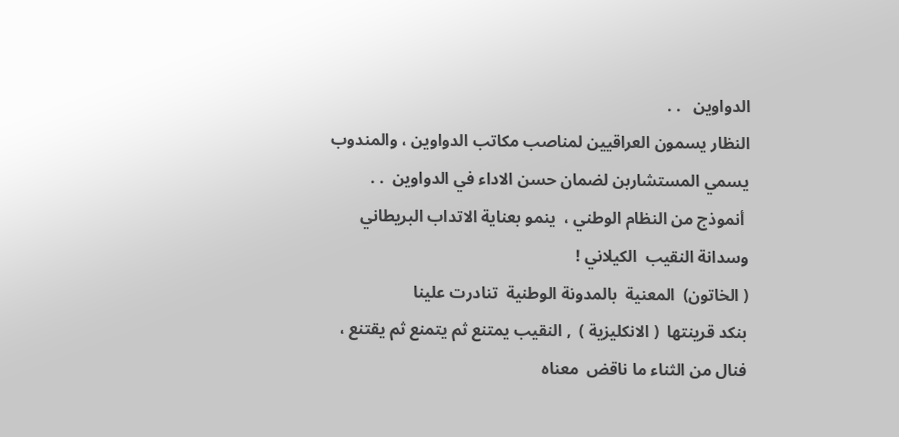الدواوين   . .
النظار يسمون العراقيين لمناصب مكاتب الدواوين ، والمندوب
يسمي المستشاربن لضمان حسن الاداء في الدواوين  . .
 أنموذج من النظام الوطني ،  ينمو بعناية الاتداب البريطاني
وسدانة النقيب  الكيلاني !
( الخاتون)  المعنية  بالمدونة الوطنية  تنادرت علينا
بنكد قرينتها  ( الانكليزية )  , النقيب يمتنع ثم يتمنع ثم يقتنع ،
فنال من الثناء ما ناقض  معناه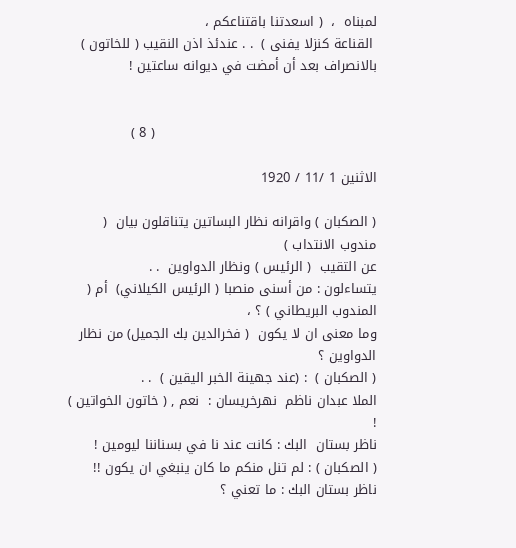لمبناه  ،  ( اسعدتنا باقتناعكم ،
 القناعة كنزلا يفنى )  . . عندئذ اذن النقيب ( للخاتون )
بالانصراف بعد أن أمضت في ديوانه ساعتين !


                                                  ( 8 )

الاثنين 1 /11 / 1920

( الصكبان ) واقرانه نظار البساتين يتناقلون بيان  ( مندوب الانتداب )
عن التقيب  ( الرئيس ) ونظار الدواوين  . .
يتساءلون : من أسنى منصبا ( الرئيس الكيلاني)  أم ( المندوب البريطاني ) ؟ ،
وما معنى ان لا يكون  ( فخرالدين بك الجميل) من نظار الدواوين ؟
( الصكبان )  : (عند جهينة الخبر اليقين )  . .
الملا عبدان ناظم  نهرخريسان :  نعم , ( خاتون الخواتين ) !
ناظر بستان  البك : كانت عند نا في بسناننا ليومين !
( الصكبان ) : لم تنل منكم ما كان ينبغي ان يكون !!
ناظر بستان البك : ما تعني ؟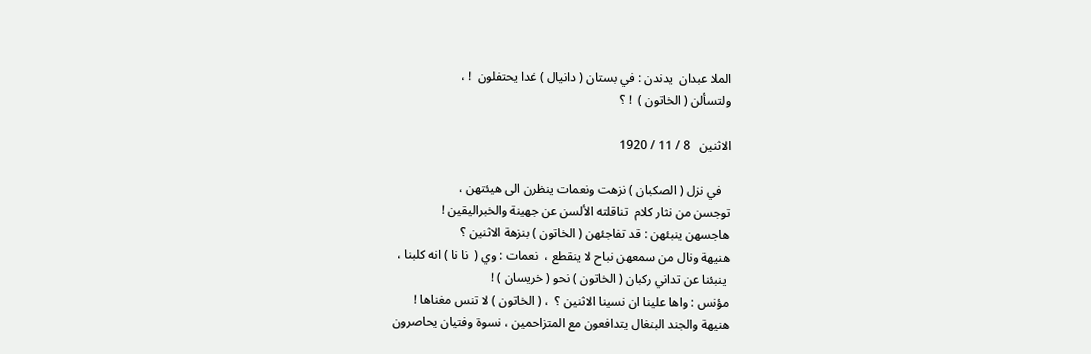الملا عبدان  يدندن : في بستان ( دانيال ) غدا يحتفلون  ! ،
ولتسألن ( الخاتون )  ! ؟

الاثنين   8 / 11 / 1920

   في نزل ( الصكبان ) نزهت ونعمات ينظرن الى هيئتهن ،
توجسن من نثار كلام  تناقلته الألسن عن جهينة والخبراليقين !
هاجسهن ينبئهن : قد تفاجئهن ( الخاتون ) بنزهة الاثنين ؟
هنيهة ونال من سمعهن نباح لا ينقطع ،  نعمات : وي (  نا نا ) انه كلبنا ،
 ينبئنا عن تداني ركبان ( الخاتون ) نحو ( خريسان ) !
مؤنس : واها علينا ان نسينا الاثنين ؟  ، ( الخاتون ) لا تنس مغناها !
هنيهة والجند البنغال يتدافعون مع المتزاحمين ، نسوة وفتيان يحاصرون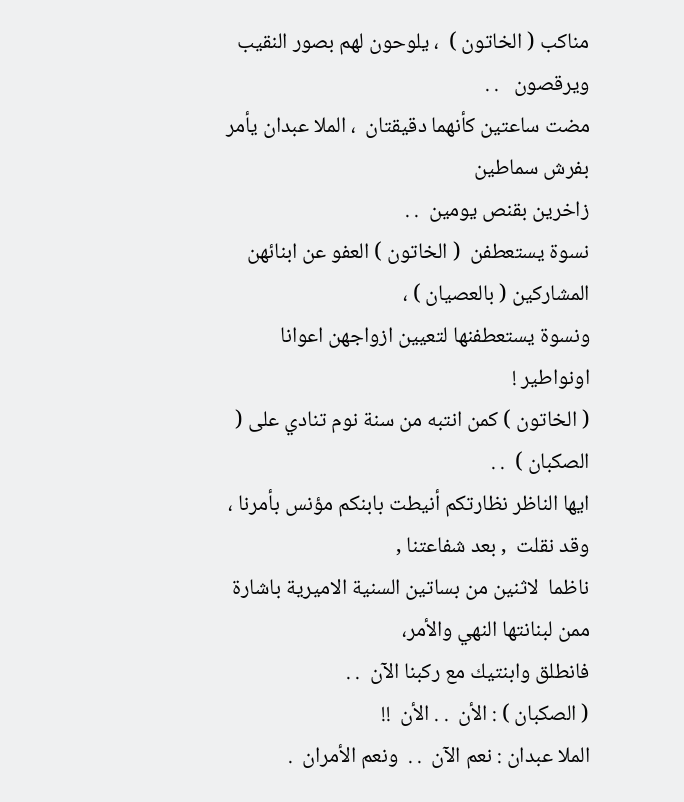مناكب ( الخاتون )  ، يلوحون لهم بصور النقيب ويرقصون   . .
مضت ساعتين كأنهما دقيقتان  ، الملا عبدان يأمر بفرش سماطين
زاخرين بقنص يومين  . .
نسوة يستعطفن  ( الخاتون ) العفو عن ابنائهن المشاركين ( بالعصيان ) ،
ونسوة يستعطفنها لتعيين ازواجهن اعوانا اونواطير !
( الخاتون ) كمن انتبه من سنة نوم تنادي على ( الصكبان )  . .
ايها الناظر نظارتكم أنيطت بابنكم مؤنس بأمرنا ، وقد نقلت  , بعد شفاعتنا ,
ناظما  لاثنين من بساتين السنية الاميرية باشارة ممن لبنانتها النهي والأمر،
فانطلق وابنتيك مع ركبنا الآن  . .
( الصكبان ) : الأن  . . الأن  !!
الملا عبدان : نعم الآن  . .  ونعم الأمران  .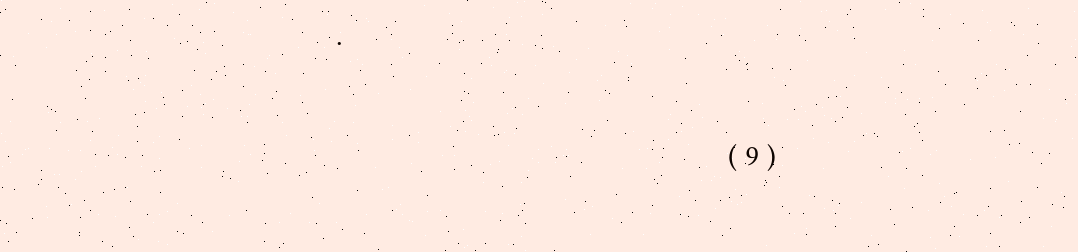.

                                                 ( 9 )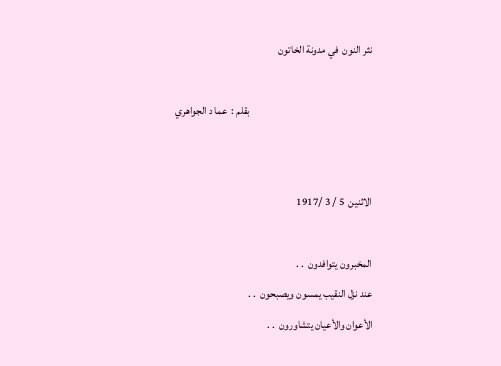نثر النون  في مدونة الخاتون

                                                          بقلم :  عما د الجواهري


الاثنين  5 / 3 /1917

المخبرون يتوافدون  . .
عند نزل النقيب يمسون ويصبحون  . .
الأعوان والأعيان يتشاورون  . .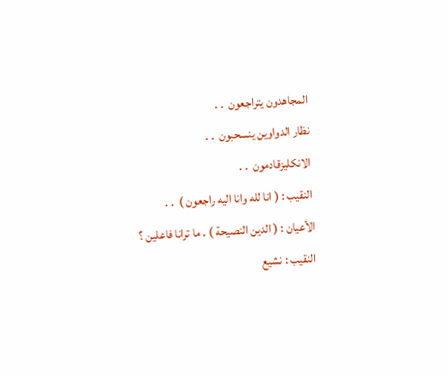المجاهدون يتراجعون  . .
نظار الدواوين ينسحبون  . .
الانكليزقادمون  . .
النقيب : ( انا لله وانا اليه راجعون )  . .
الأعيان : ( الدين النصيحة ) . ما ترانا فاعلين ؟
النقيب : نشيع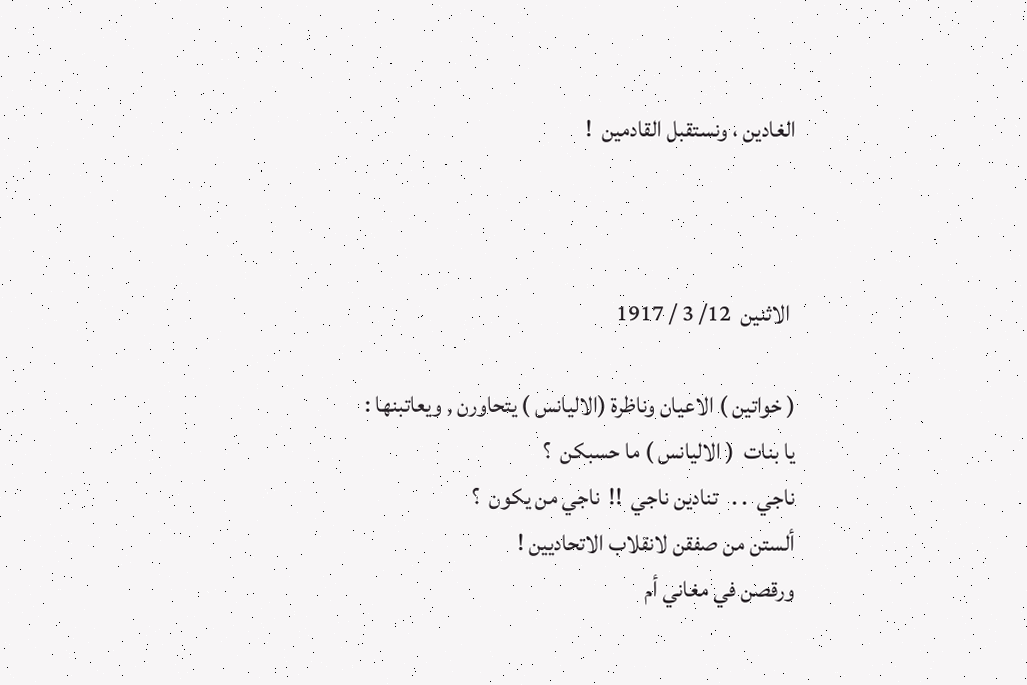الغادين ، ونستقبل القادمين  !



 الاثنين  12/ 3 / 1917

( خواتين ) الاعيان وناظرة (الاليانس ) يتحاورن , ويعاتبنها :
يا بنات  ( الاليانس ) ما حسبكن  ؟
ناجي  . .   تنادين ناجي  !!  ناجي من يكون  ؟
ألستن من صفقن لانقلاب الاتحاديين !
ورقصن في مغاني أم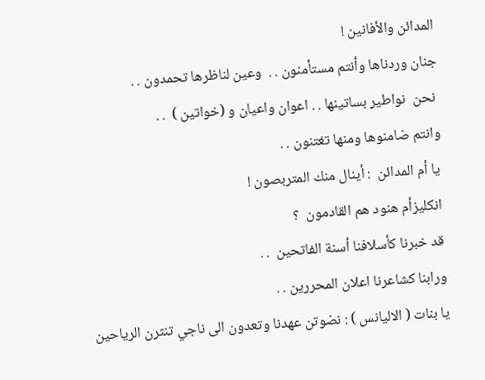المدائن والأفانين !
جنان وردناها وأنتم مستأمنون . .  وعين لناظرها تحمدون . .
 نحن  نواطير بساتينها . . اعوان واعيان و (خواتين )  . .
وانتم ضامنوها ومنها تغتنون . .
 يا أم المدائن  : أينال منك المتربصون !
 انكليزأم هنود هم القادمون  ؟
 قد خبرنا كأسلافنا أسنة الفاتحين  . .
 ورابنا كشاعرنا اعلان المحررين . .
 يا بنات ( الاليانس ) : نضوتن عهدنا وتعدون الى ناجي تنثرن الرياحين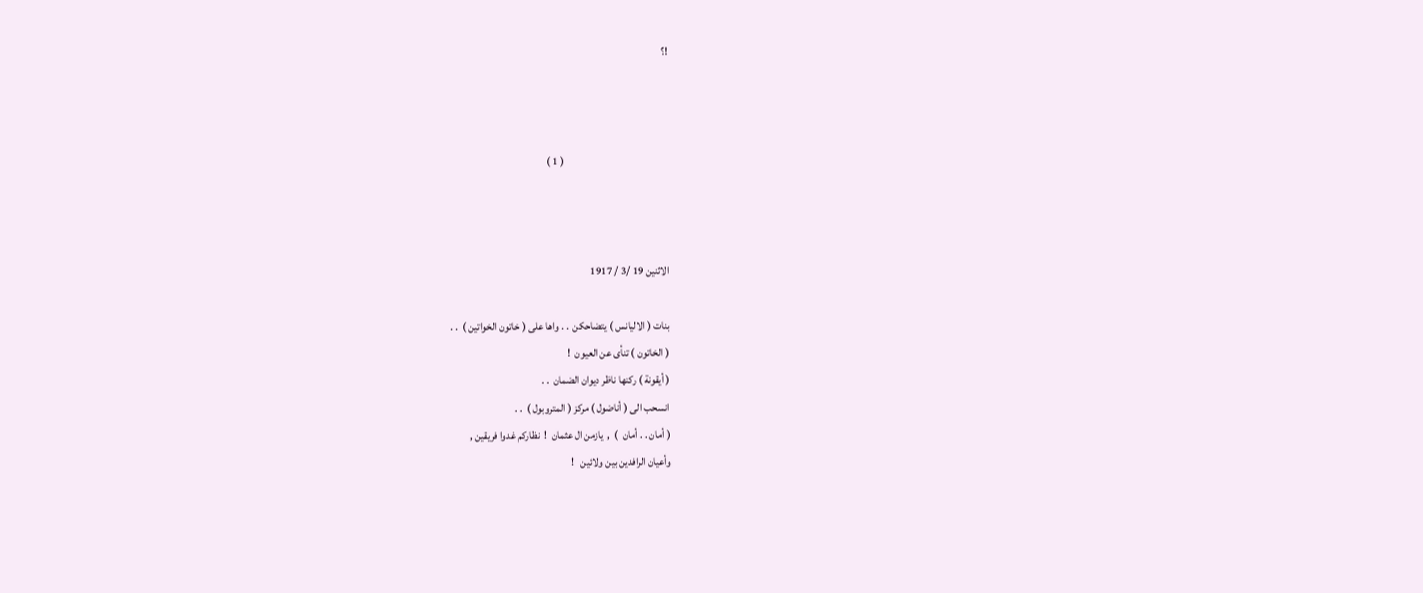!؟



                                                 ( 1 )



الاثنين 19 /3 / 1917

بنات ( الاليانس ) يتضاحكن  . . واها على ( خاتون الخواتين )  . .
( الخاتون ) تنأى عن العيون  !
( أيقونة ) ركنها ناظر ديوان الضمان  . .
انسحب الى ( أناضول ) مركز ( المتروبول )  . .
( أمان . . أمان  )  ,  يازمن ال عثمان  !  نظاركم غدوا فريقين ,
وأعيان الرافدين بين ولائين   !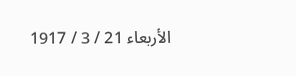الأربعاء 21 / 3 / 1917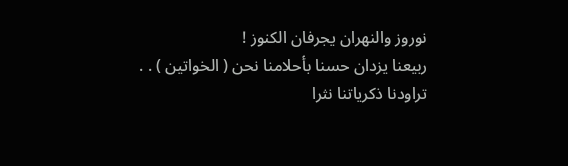نوروز والنهران يجرفان الكنوز !
ربيعنا يزدان حسنا بأحلامنا نحن ( الخواتين ) . .
تراودنا ذكرياتنا نثرا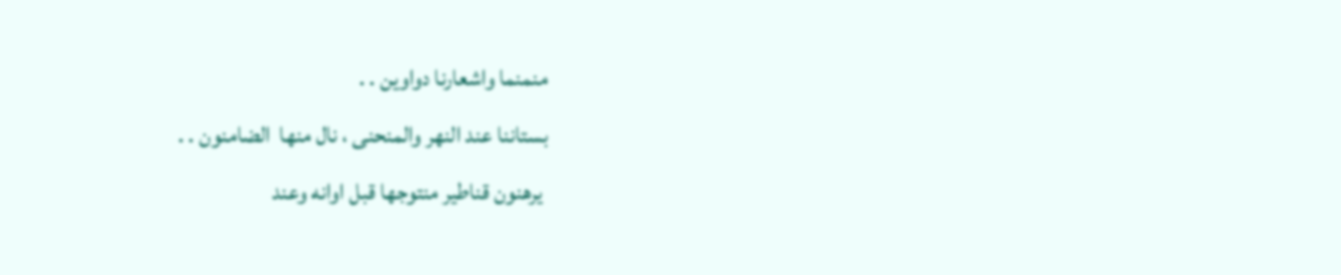منمنما واشعارنا دواوين . .
بستاننا عند النهر والمنحنى ، نال منها  الضامنون . .
 يرهنون قناطير منتوجها قبل اوانه وعند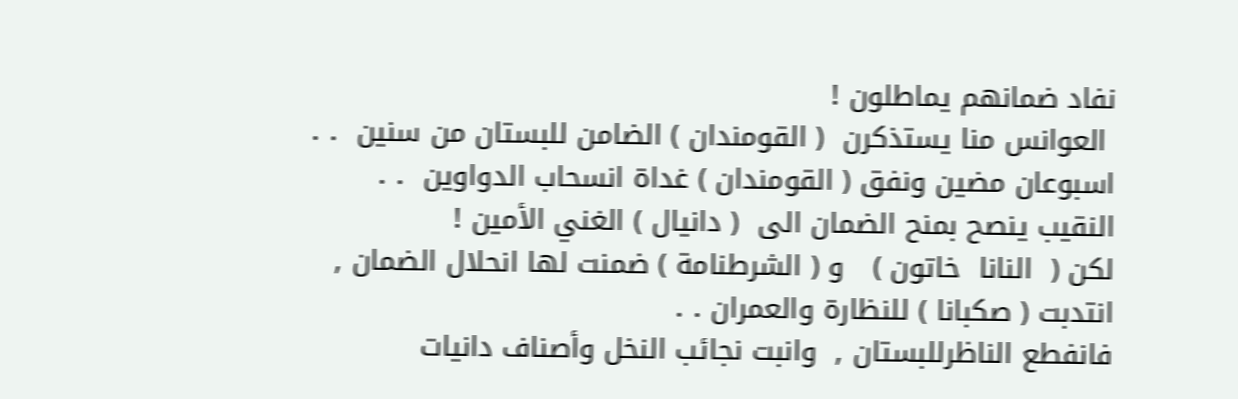نفاد ضمانهم يماطلون !
 العوانس منا يستذكرن  ( القومندان ) الضامن للبستان من سنين  . .
اسبوعان مضين ونفق ( القومندان ) غداة انسحاب الدواوين  . .
النقيب ينصح بمنح الضمان الى  ( دانيال ) الغني الأمين !
لكن (  النانا  خاتون )   و ( الشرطنامة ) ضمنت لها انحلال الضمان ,
انتدبت ( صكبانا ) للنظارة والعمران . .
فانفطع الناظرللبستان ,  وانبت نجائب النخل وأصناف دانيات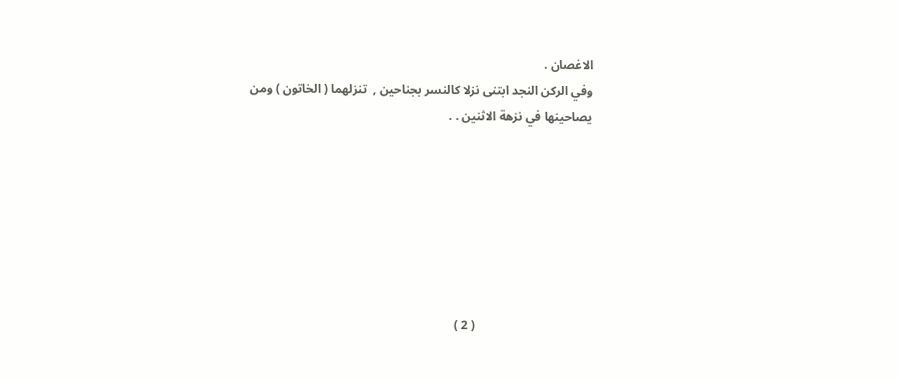الاغصان .
وفي الركن النجد ابتنى نزلا كالنسر بجناحين ,  تنزلهما ( الخاتون ) ومن
يصاحينها في نزهة الاثنين . .







                                     ( 2 )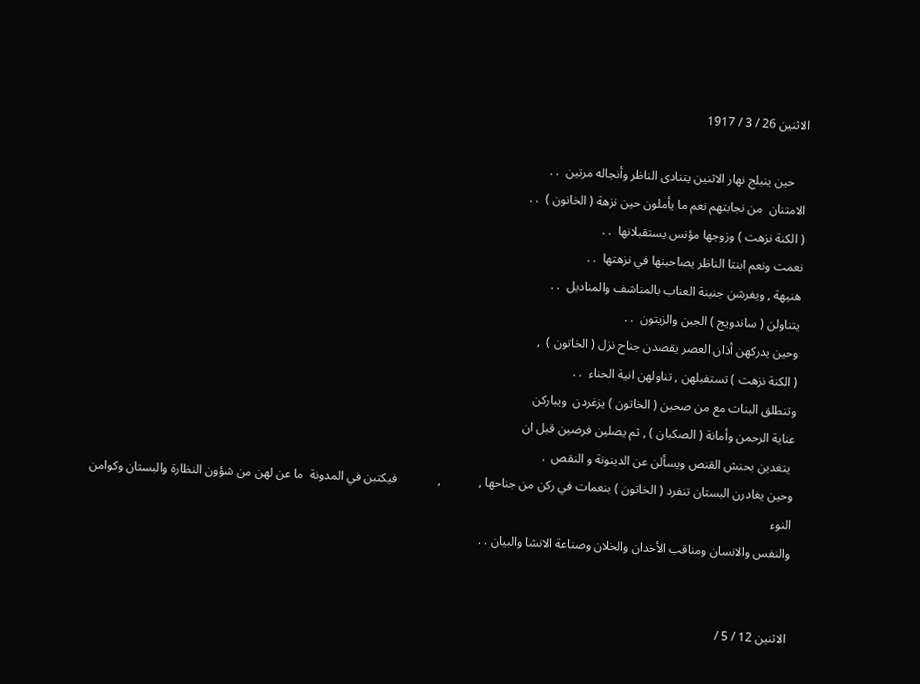الاثنين 26 / 3 / 1917

    حين ينبلج نهار الاثنين يتنادى الناظر وأنجاله مرتين  . .
الامتنان  من نجابتهم نعم ما يأملون حين نزهة ( الخانون )  . .
( الكنة نزهت ) وزوجها مؤنس يستقبلانها  . .
نعمت ونعم ابنتا الناظر يصاحبنها في نزهتها  . .
هنيهة , ويفرشن جنينة العناب بالمناشف والمناديل  . .
يتناولن ( ساندويج ) الجبن والزيتون  . .
وحين يدركهن أذان العصر يقصدن جناح نزل ( الخاتون )  ,
( الكنة نزهت ) تستفبلهن , تناولهن انية الحناء  . .
وتنطلق البنات مع من صحبن ( الخاتون ) يزغردن  ويباركن
عناية الرحمن وأمانة ( الصكبان ) , ثم يصلين فرضين قبل ان
 يتغدين بحنش القنص ويسألن عن الدينونة و النقص  .
وحين يغادرن البستان تنفرد ( الخاتون ) بنعمات في ركن من جناحها ,            ,             فيكتبن في المدونة  ما عن لهن من شؤون النظارة والبستان وكوامن النوء
والنفس والانسان ومناقب الأخدان والخلان وصناعة الانشا والبيان . .


الاثنين 12 / 5 /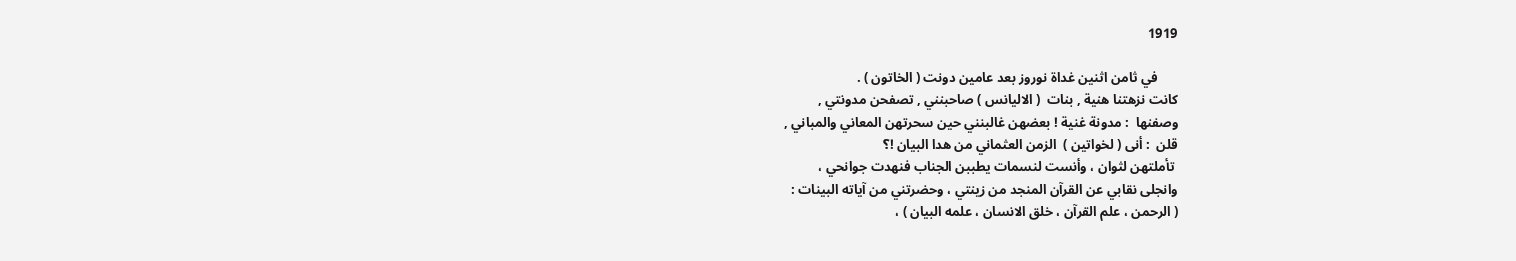1919

      في ثامن اثنين غداة نوروز بعد عامين دونت ( الخاتون ) .
كانت نزهتنا هنية , بنات  ( الاليانس ) صاحبنني , تصفحن مدونتي ,
وصفنها  : مدونة غنية ! بعضهن غالبنني حين سحرتهن المعاني والمباني ,
قلن  : أنى ( لخواتين )  الزمن العثماني من هدا البيان !؟
 تأملتهن لثوان ، وأنست لنسمات يطببن الجناب فنهدت جوانحي ،
وانجلى نقابي عن القرآن المنجد من زينتي ، وحضرتني من آياته البينات :
( الرحمن ، علم القرآن ، خلق الانسان ، علمه البيان ) ،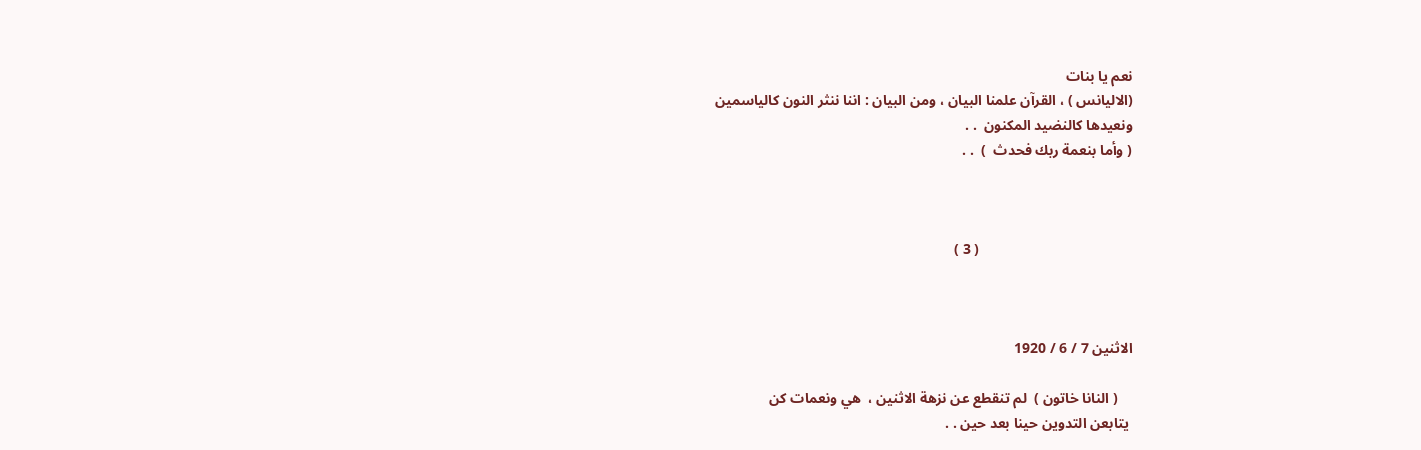نعم يا بنات
(الاليانس ) ، القرآن علمنا البيان ، ومن البيان : اننا ننثر النون كالياسمين
ونعيدها كالنضيد المكنون  . .
( وأما بنعمة ربك فحدث  )  . .



                                          ( 3 )



الاثنين 7 / 6 / 1920

    ( النانا خاتون )  لم تنقطع عن نزهة الاثنين ،  هي ونعمات كن
 يتابعن التدوين حينا بعد حين . .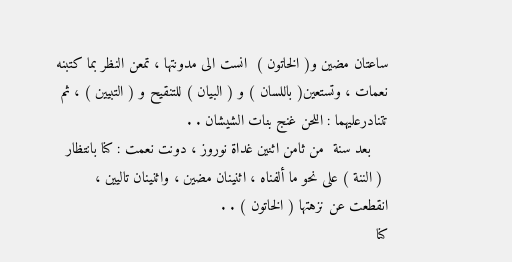ساعتان مضين و( الخاتون )  انست الى مدونتها ، تمعن النظر بما كتبنه
نعمات ، وتستعين( باللسان ) و ( البيان ) للتنقيح و ( التبيين ) ، ثم
تتنادرعليهما : اللحن غنج بنات الشيشان . .
    بعد سنة  من ثامن اثنين غداة نوروز ، دونت نعمت : كنا بانتظار
 ( الننة ) على نحو ما ألفناه ، اثنينان مضين ، واثنينان تاليين ،
انقطعت عن نزهتها ( الخاتون ) . .
كنا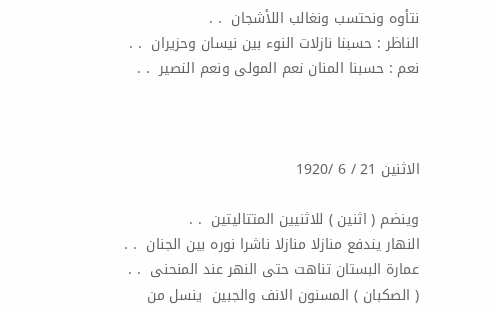نتأوه ونحتسب ونغالب اللأشجان  . .
الناظر : حسبنا نازلات النوء بين نيسان وحزيران  . .
نعم : حسبنا المنان نعم المولى ونعم النصير  . .



الاثنين 21 / 6 /1920

وينضم ( اثنين ) للاثنيين المتتاليتين  . .
النهار يندفع منازلا منازلا ناشرا نوره بين الجنان  . .
عمارة البستان تناهت حتى النهر عند المنحنى  . .
( الصكبان ) المسنون الانف والجبين  ينسل من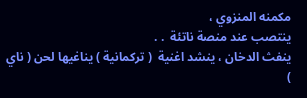مكمنه المنزوي ،
ينتصب عند منصة ناتئة  . .
ينفث الدخان ، ينشد اغنية  ( تركمانية ) يناغيها لحن ( ناي )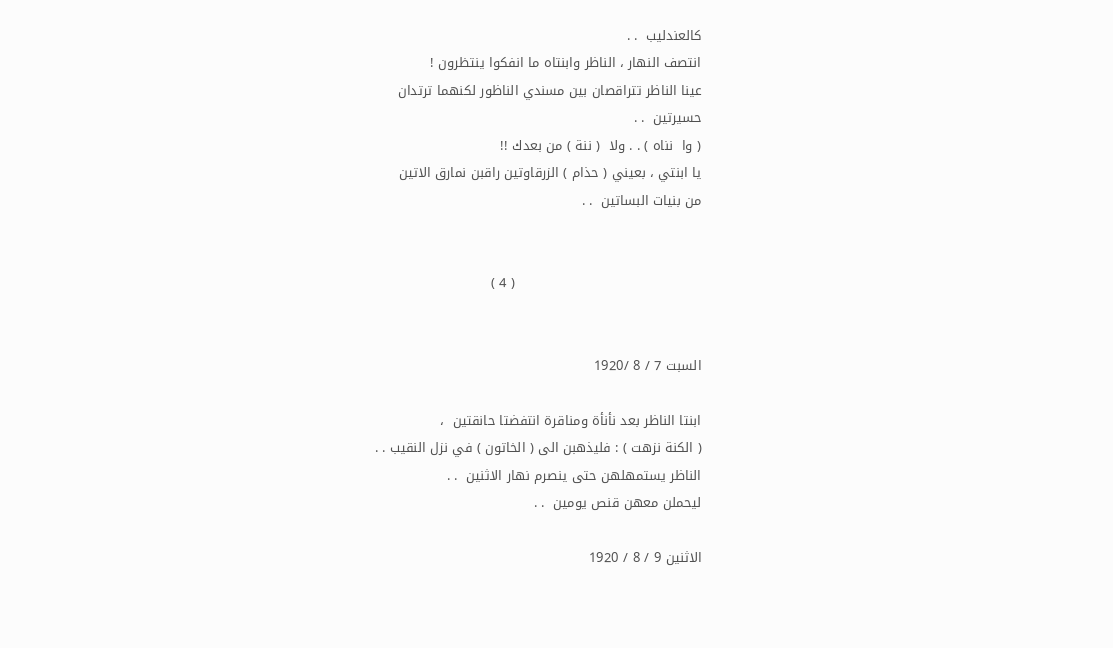كالعندليب  . .
انتصف النهار ، الناظر وابنتاه ما انفكوا ينتظرون !
عينا الناظر تتراقصان بين مسندي الناظور لكنهما ترتدان
حسيرتين  . .
( وا  نناه ) . . ولا  ( ننة ) من بعدك !!
يا ابنتي ، بعيني ( حذام ) الزرقاوتين راقبن نمارق الاتين
من بنيات البساتين  . .


                                          ( 4 )


السبت 7 / 8 /1920

ابنتا الناظر بعد نأنأة ومناقرة انتفضتا حانقتين  ،
( الكنة نزهت ) : فليذهبن الى ( الخاتون ) في نزل النقيب . .
الناظر يستمهلهن حتى ينصرم نهار الاثنين  . .
ليحملن معهن قنص يومين  . .

الاثنين 9 / 8 / 1920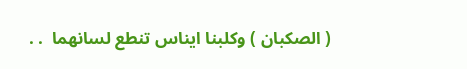( الصكبان ) وكلبنا ايناس تنطع لسانهما  . .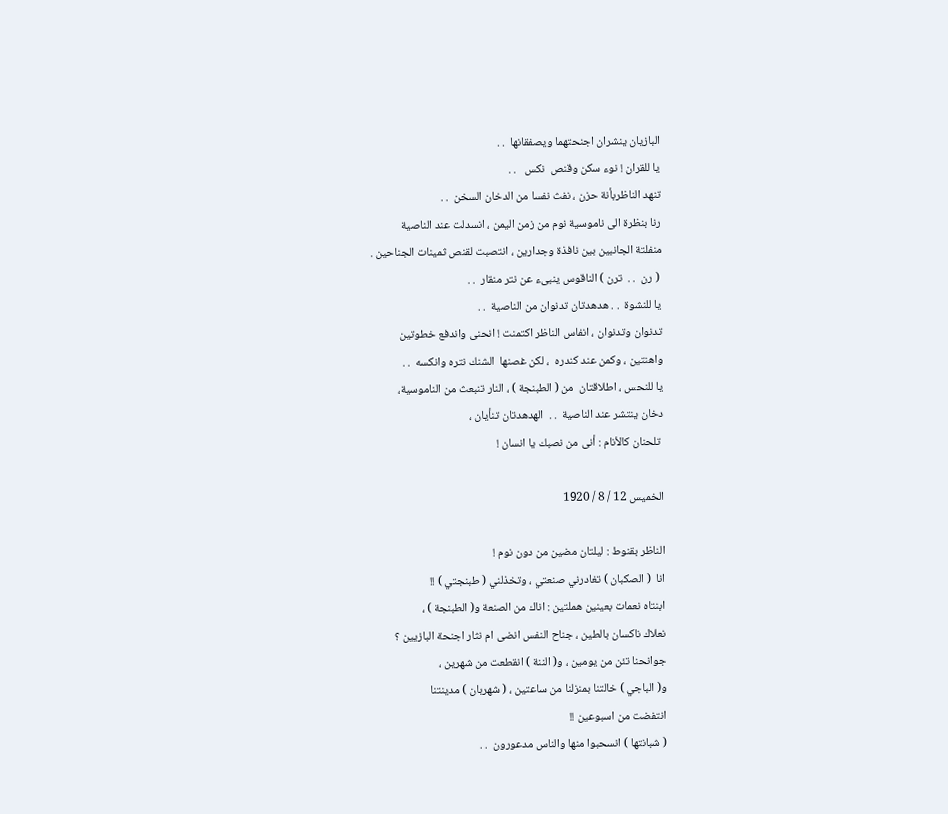البازيان ينشران اجنحتهما ويصفقانها  . .
يا للقران ! نوء سكن وقنص  نكس   . .
تنهد الناظربأنة حزن ، نفث نفسا من الدخان السخن  . .
رنا بنظرة الى ناموسية نوم من زمن اليمن ، انسدلت عند الناصية
منفلتة الجانبين بين نافذة وجدارين ، انتصبت لقنص ثمينات الجناحين .
 ( رن  . .  ترن ) الناقوس ينبىء عن نتر منقار  . .
يا للنشوة  . . هدهدتان تدنوان من الناصية  . .
تدنوان وتدنوان ، انفاس الناظر اكتمنت ! انحنى واندفع خطوتين
واهنتين ، وكمن عند كندره  ، لكن غصنها  الشنك نتره وانكسه  . .
يا للنحس ، اطلاقتان  من ( الطبنجة ) ، النار تنبعث من الناموسية،
دخان ينتشر عند الناصية  . .  الهدهدتان تنأيان ،
 تلحنان كالأنام : أنى من نصبك يا انسان !

الخميس 12 / 8 / 1920

الناظر بقنوط : ليلتان مضين من دون نوم !
انا  ( الصكبان ) تغادرني صنعتي ، وتخذلني ( طبنجتي ) !!
ابنتاه نعمات بعينين هملتين : اناك من الصنعة و( الطبنجة ) ،
نعلاك ناكسان بالطين ، جناح النفس انضى ام نثار اجنحة البازيين ؟
جوانحنا تئن من يومين ، و( الننة ) انقطعت من شهرين ،
و( الباجي ) خالتنا بمنزلنا من ساعتين ، ( شهربان ) مدينتنا
انتفضت من اسبوعين !!
( شبانتها ) انسحبوا منها والناس مدعورون  . .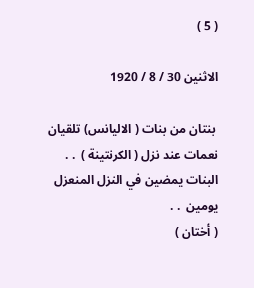( 5 )

الاثنين 30 / 8 / 1920

 بنتان من بنات ( الاليانس) تلقيان نعمات عند نزل ( الكرنتينة )  . .
البنات يمضين في النزل المنعزل يومين  . .
( أختان )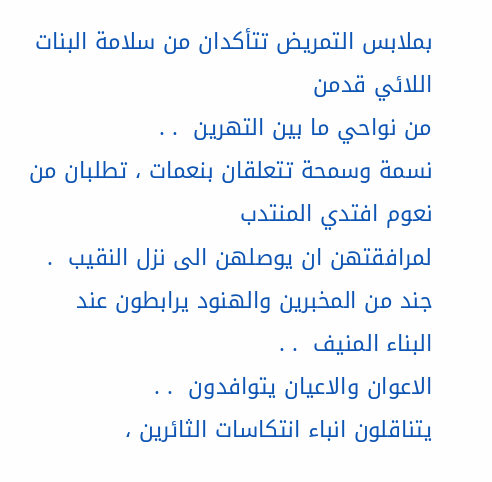بملابس التمريض تتأكدان من سلامة البنات  اللائي قدمن
من نواحي ما بين التهرين  . .
نسمة وسمحة تتعلقان بنعمات ، تطلبان من  نعوم افتدي المنتدب
لمرافقتهن ان يوصلهن الى نزل النقيب  .
جند من المخبرين والهنود يرابطون عند البناء المنيف  . .
الاعوان والاعيان يتوافدون  . .
يتناقلون انباء انتكاسات الثائرين ،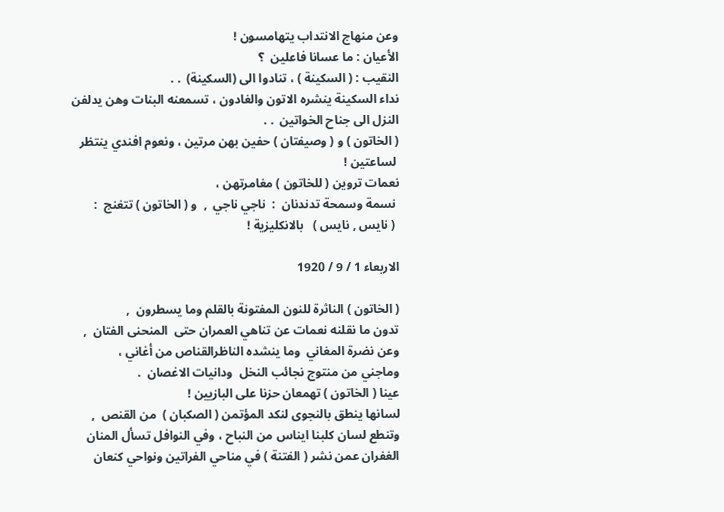وعن منهاج الانتداب يتهامسون !
الأعيان : ما عسانا فاعلين  ؟
النقيب : ( السكينة ) ، تنادوا الى (السكينة)  . .
نداء السكينة ينشره الاتون والغادون ، تسمعنه البنات وهن يدلفن
النزل الى جناح الخواتين  . .
( الخاتون ) و ( وصيفتان ) حفين بهن مرتين ، ونعوم افندي ينتظر
 لساعتين !
نعمات تروين ( للخاتون ) مغامرتهن ،
 نسمة وسمحة تدندنان  :  ناجي ناجي  ,  و ( الخاتون ) تتغنج  :
 ( نايس , نايس )   بالانكليزية !

الاربعاء 1 / 9 / 1920

( الخاتون ) الناثرة للنون المفتونة بالقلم وما يسطرون  ,
تدون ما نقلنه نعمات عن تناهي العمران حتى  المنحنى الفتان  ,
وعن نضرة المغاني  وما ينشده الناظرالقناص من أغاني ،
وماجني من منتوج نجائب النخل  ودانيات الاغصان  .
عينا ( الخاتون ) تهمعان حزنا على البازيين !
لسانها ينطق بالنجوى لنكد المؤتمن ( الصكبان )  من القنص  ,
وتنطع لسان كلبنا ايناس من النباح ، وفي النوافل تسأل المنان
الغفران عمن نشر ( الفتنة ) في مناحي الفراتين ونواحي كنعان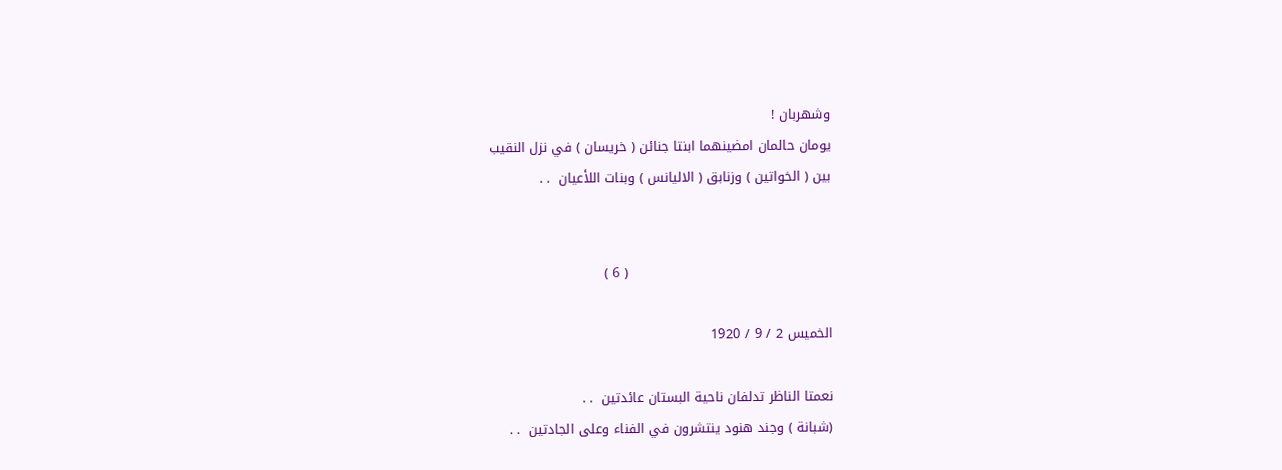وشهربان !
يومان حالمان امضينهما ابنتا جنائن ( خريسان ) في نزل النقيب
بين ( الخواتين ) وزنابق ( الاليانس ) وبنات اللأعيان  . .


                                              ( 6 )

الخميس 2 / 9 / 1920

نعمتا الناظر تدلفان ناحية البستان عائدتين  . .
(شبانة ) وجند هنود ينتشرون في الفناء وعلى الجادتين  . .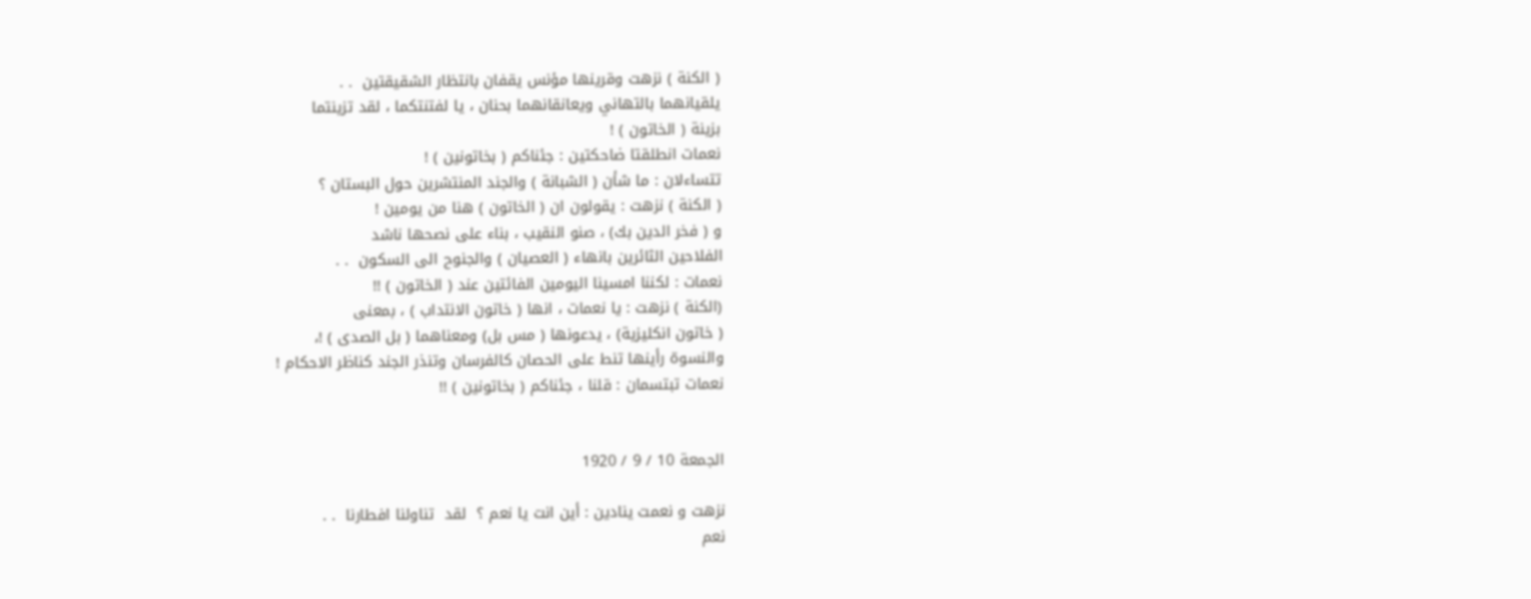( الكنة ) نزهت وقرينها مؤنس يقفان بانتظار الشقيقتين  . .
يلقيانهما بالتهاني ويعانقانهما بحنان ، يا لفتنتكما ، لقد تزينتما
بزينة ( الخاتون ) !
نعمات انطلقتا ضاحكتين : جئناكم ( بخاتونين ) !
تتساءلان : ما شأن ( الشبانة ) والجند المنتشرين حول البستان ؟
( الكنة ) نزهت : يقولون ان ( الخاتون ) هنا من يومين !
و ( فخر الدين بك) ، صنو النقيب ، بناء على نصحها ناشد
الفلاحين الثائرين بانهاء ( العصيان ) والجنوح الى السكون  . .
نعمات : لكننا امسينا اليومين الفائتين عند ( الخاتون ) !!
(الكنة ) نزهت : يا نعمات ، انها ( خاتون الانتداب ) ، بمعنى
( خاتون انكليزية) ، يدعونها ( مس بل) ومعناهما ( بل الصدى ) !،
والنسوة رأينها تنط على الحصان كالفرسان وتنذر الجند كناظر الاحكام !
نعمات تبتسمان : قلنا ، جئناكم ( بخاتونين ) !!


الجمعة 10 / 9 / 1920

نزهت و نعمت ينادين : أين انت يا نعم ؟  لقد  تناولنا افطارنا  . .
نعم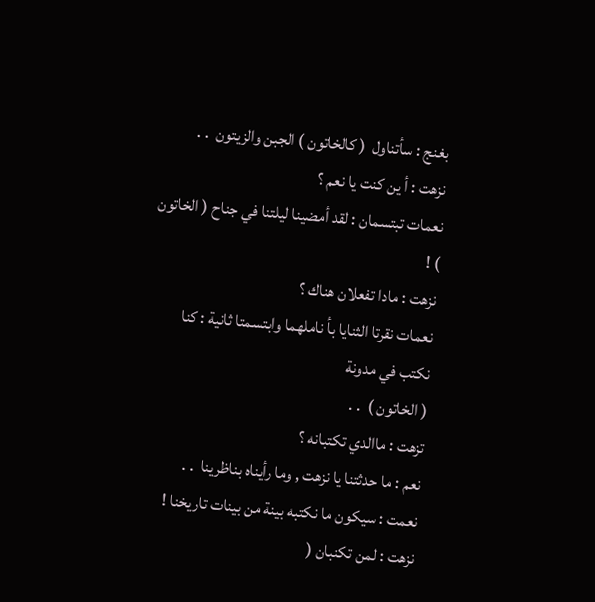بغنج : سأتناول  ( كالخاتون ) الجبن والزيتون  . .
نزهت : أ ين كنت يا نعم ؟
نعمات تبتسمان : لقد أمضينا ليلتنا في جناح ( الخاتون ) !
نزهت : مادا تفعلان هناك ؟
نعمات نقرتا الثنايا بأ ناملهما وابتسمتا ثانية : كنا نكتب في مدونة
( الخاتون )  . .
تزهت : ماالدي تكتبانه ؟
نعم : ما حدثتنا يا نزهت , وما رأيناه بناظرينا  . .
نعمت : سيكون ما نكتبه بينة من بينات تاريخنا !
نزهت : لمن تكنبان (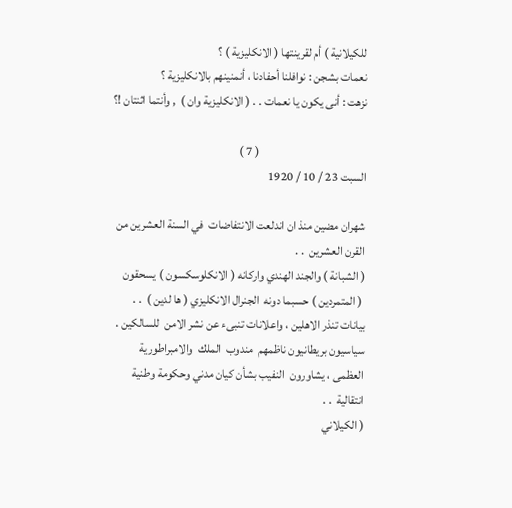للكيلانية ) أم لقرينتها ( الانكليزية ) ؟
نعمات بشجن : نوافلنا أحفادنا ، أنمنينهم بالانكليزية ؟
نزهت : أنى يكون يا نعمات . . ( الانكليزية وان )  , وأنتما اثنتان !؟

                                            ( 7 )
السبت 23 / 10 / 1920

شهران مضين منذ ان اندلعت الانتفاضات  في السنة العشرين من
القرن العشرين  . .
( الشبانة ) والجند الهندي واركانه ( الانكلوسكسون ) يسحقون
 ( المتمردين ) حسبما دونه  الجنرال الانكليزي ( ها لدين )  . .
بيانات تنذر الاهلين ، واعلانات تنبىء عن نشر الامن  للسالكين .
سياسيون بريطانيون ناظمهم  مندوب  الملك  والامبراطورية
العظمى ، يشاورون  النفيب بشأن كيان مدني وحكومة وطنية
انتقالية  . .
( الكيلاني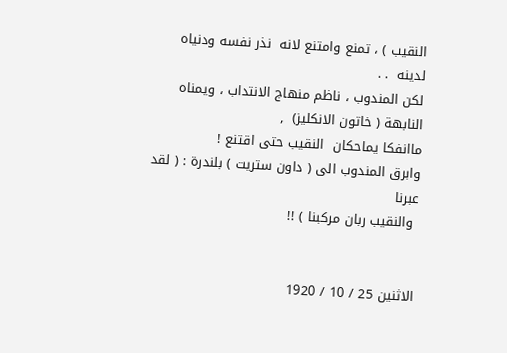النقيب ) ، تمنع وامتنع لانه  نذر نفسه ودنياه  لدينه  . .
لكن المندوب ، ناظم منهاج الانتداب ، ويمناه النابهة ( خاتون الانكليز)  ,
ماانفكا يماحكان  النقيب حتى اقتنع !
وابرق المندوب الى ( داون ستريت ) بلندرة : ( لقد عبرنا
 والنقيب ربان مركبنا ) !!


الاثنين 25 / 10 / 1920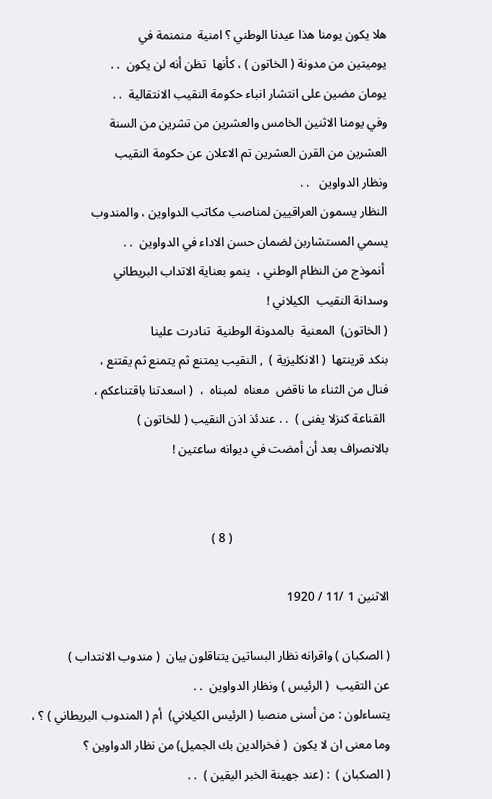هلا يكون يومنا هذا عيدنا الوطني ؟ امنية  منمنمة في
يوميتين من مدونة ( الخاتون ) ، كأنها  تظن أنه لن يكون  . .
يومان مضين على انتشار انباء حكومة النقيب الانتقالية  . .
وفي يومنا الاثنين الخامس والعشرين من تشرين من السنة
العشرين من القرن العشرين تم الاعلان عن حكومة النقيب
ونظار الدواوين   . .
النظار يسمون العراقيين لمناصب مكاتب الدواوين ، والمندوب
يسمي المستشاربن لضمان حسن الاداء في الدواوين  . .
 أنموذج من النظام الوطني ،  ينمو بعناية الاتداب البريطاني
وسدانة النقيب  الكيلاني !
( الخاتون)  المعنية  بالمدونة الوطنية  تنادرت علينا
بنكد قرينتها  ( الانكليزية )  , النقيب يمتنع ثم يتمنع ثم يقتنع ،
فنال من الثناء ما ناقض  معناه  لمبناه  ،  ( اسعدتنا باقتناعكم ،
 القناعة كنزلا يفنى )  . . عندئذ اذن النقيب ( للخاتون )
بالانصراف بعد أن أمضت في ديوانه ساعتين !


                                                  ( 8 )

الاثنين 1 /11 / 1920

( الصكبان ) واقرانه نظار البساتين يتناقلون بيان  ( مندوب الانتداب )
عن التقيب  ( الرئيس ) ونظار الدواوين  . .
يتساءلون : من أسنى منصبا ( الرئيس الكيلاني)  أم ( المندوب البريطاني ) ؟ ،
وما معنى ان لا يكون  ( فخرالدين بك الجميل) من نظار الدواوين ؟
( الصكبان )  : (عند جهينة الخبر اليقين )  . .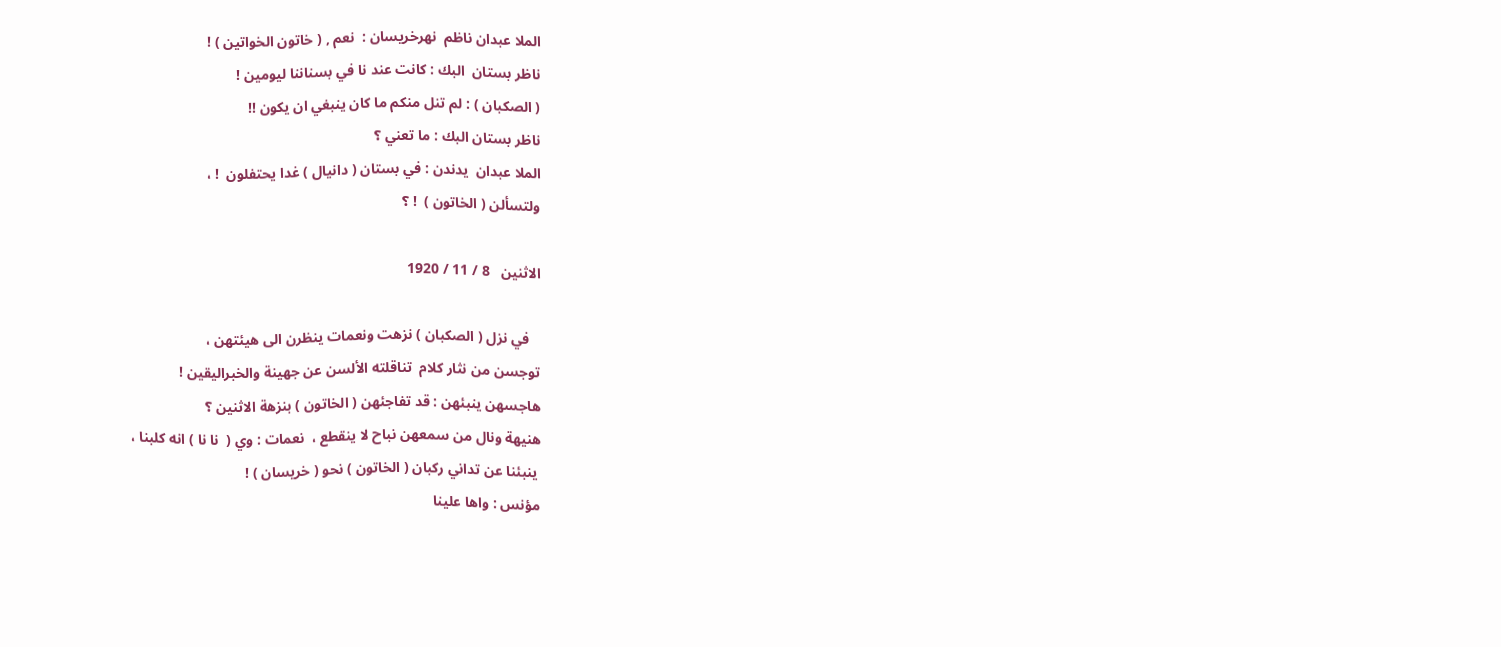الملا عبدان ناظم  نهرخريسان :  نعم , ( خاتون الخواتين ) !
ناظر بستان  البك : كانت عند نا في بسناننا ليومين !
( الصكبان ) : لم تنل منكم ما كان ينبغي ان يكون !!
ناظر بستان البك : ما تعني ؟
الملا عبدان  يدندن : في بستان ( دانيال ) غدا يحتفلون  ! ،
ولتسألن ( الخاتون )  ! ؟

الاثنين   8 / 11 / 1920

   في نزل ( الصكبان ) نزهت ونعمات ينظرن الى هيئتهن ،
توجسن من نثار كلام  تناقلته الألسن عن جهينة والخبراليقين !
هاجسهن ينبئهن : قد تفاجئهن ( الخاتون ) بنزهة الاثنين ؟
هنيهة ونال من سمعهن نباح لا ينقطع ،  نعمات : وي (  نا نا ) انه كلبنا ،
 ينبئنا عن تداني ركبان ( الخاتون ) نحو ( خريسان ) !
مؤنس : واها علينا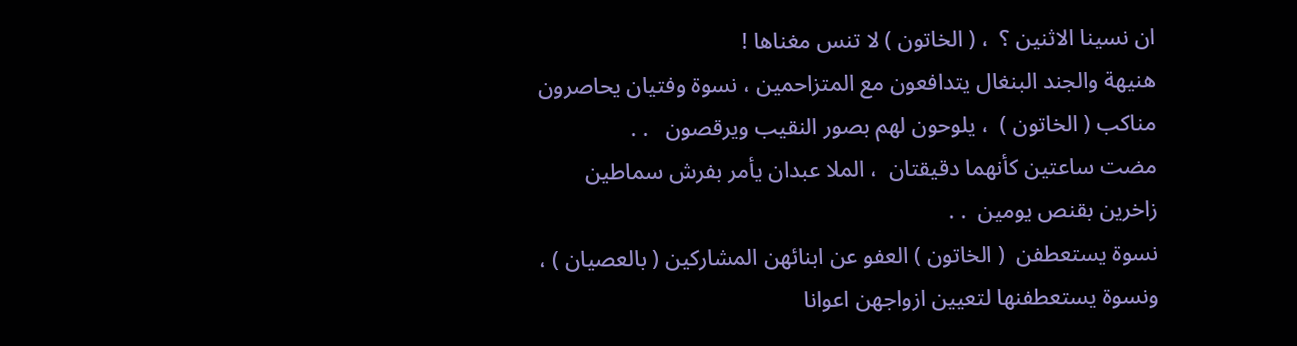ان نسينا الاثنين ؟  ، ( الخاتون ) لا تنس مغناها !
هنيهة والجند البنغال يتدافعون مع المتزاحمين ، نسوة وفتيان يحاصرون
مناكب ( الخاتون )  ، يلوحون لهم بصور النقيب ويرقصون   . .
مضت ساعتين كأنهما دقيقتان  ، الملا عبدان يأمر بفرش سماطين
زاخرين بقنص يومين  . .
نسوة يستعطفن  ( الخاتون ) العفو عن ابنائهن المشاركين ( بالعصيان ) ،
ونسوة يستعطفنها لتعيين ازواجهن اعوانا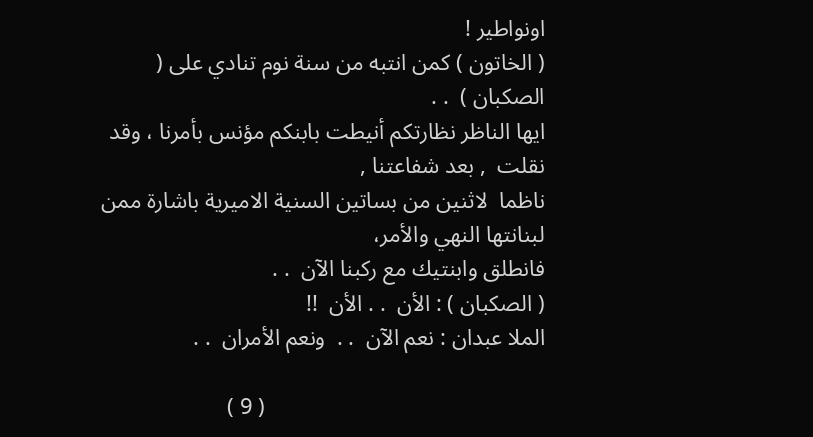اونواطير !
( الخاتون ) كمن انتبه من سنة نوم تنادي على ( الصكبان )  . .
ايها الناظر نظارتكم أنيطت بابنكم مؤنس بأمرنا ، وقد نقلت  , بعد شفاعتنا ,
ناظما  لاثنين من بساتين السنية الاميرية باشارة ممن لبنانتها النهي والأمر،
فانطلق وابنتيك مع ركبنا الآن  . .
( الصكبان ) : الأن  . . الأن  !!
الملا عبدان : نعم الآن  . .  ونعم الأمران  . .

                                                 ( 9 )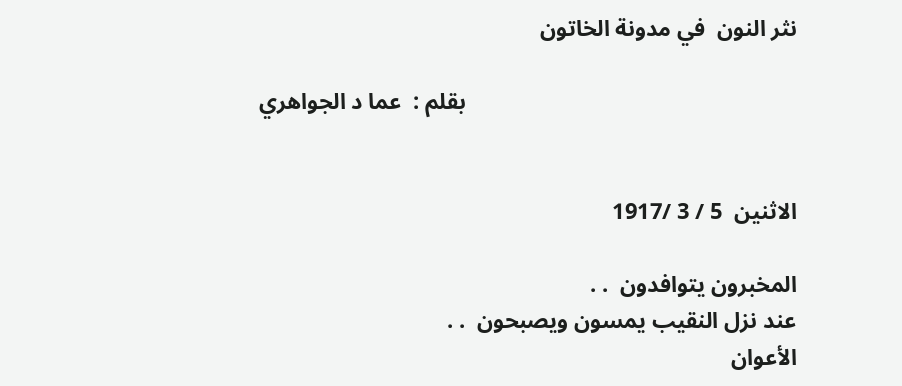نثر النون  في مدونة الخاتون

                                                          بقلم :  عما د الجواهري


الاثنين  5 / 3 /1917

المخبرون يتوافدون  . .
عند نزل النقيب يمسون ويصبحون  . .
الأعوان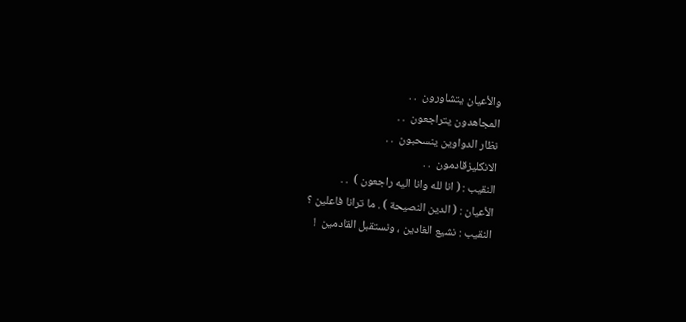والأعيان يتشاورون  . .
المجاهدون يتراجعون  . .
نظار الدواوين ينسحبون  . .
الانكليزقادمون  . .
النقيب : ( انا لله وانا اليه راجعون )  . .
الأعيان : ( الدين النصيحة ) . ما ترانا فاعلين ؟
النقيب : نشيع الغادين ، ونستقبل القادمين  !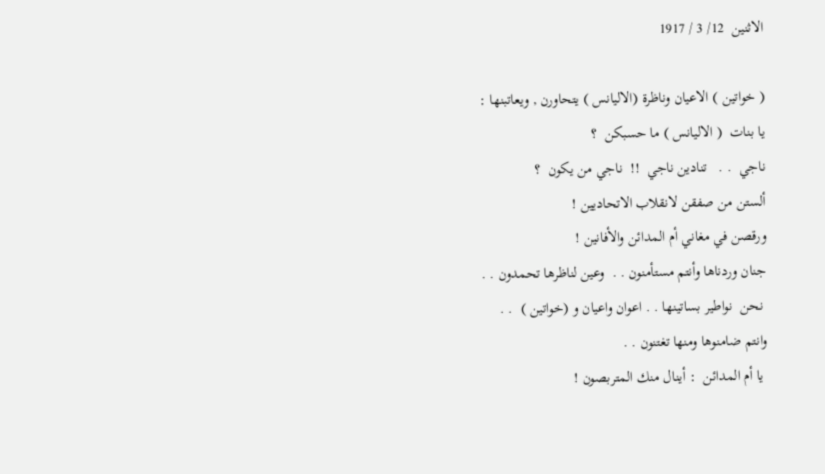الاثنين  12/ 3 / 1917

( خواتين ) الاعيان وناظرة (الاليانس ) يتحاورن , ويعاتبنها :
يا بنات  ( الاليانس ) ما حسبكن  ؟
ناجي  . .   تنادين ناجي  !!  ناجي من يكون  ؟
ألستن من صفقن لانقلاب الاتحاديين !
ورقصن في مغاني أم المدائن والأفانين !
جنان وردناها وأنتم مستأمنون . .  وعين لناظرها تحمدون . .
 نحن  نواطير بساتينها . . اعوان واعيان و (خواتين )  . .
وانتم ضامنوها ومنها تغتنون . .
 يا أم المدائن  : أينال منك المتربصون !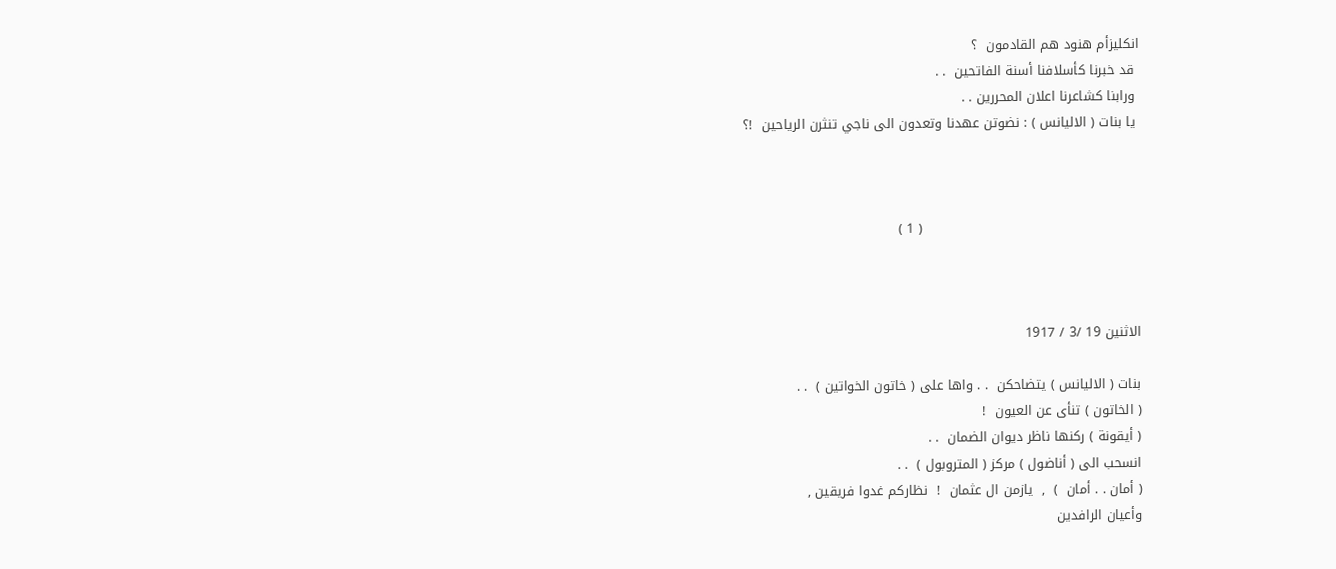انكليزأم هنود هم القادمون  ؟
 قد خبرنا كأسلافنا أسنة الفاتحين  . .
 ورابنا كشاعرنا اعلان المحررين . .
 يا بنات ( الاليانس ) : نضوتن عهدنا وتعدون الى ناجي تنثرن الرياحين  !؟



                                                 ( 1 )



الاثنين 19 /3 / 1917

بنات ( الاليانس ) يتضاحكن  . . واها على ( خاتون الخواتين )  . .
( الخاتون ) تنأى عن العيون  !
( أيقونة ) ركنها ناظر ديوان الضمان  . .
انسحب الى ( أناضول ) مركز ( المتروبول )  . .
( أمان . . أمان  )  ,  يازمن ال عثمان  !  نظاركم غدوا فريقين ,
وأعيان الرافدين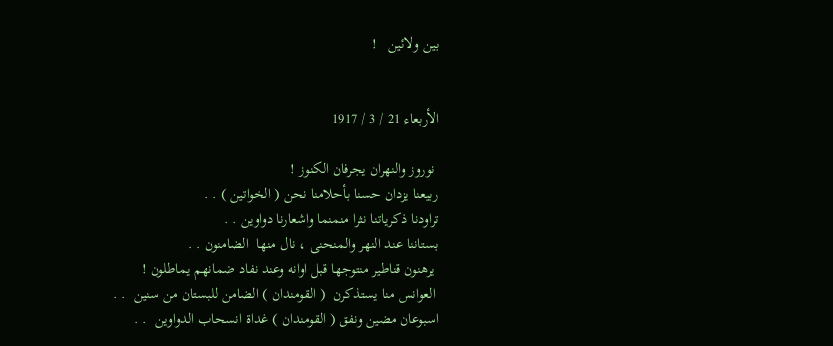بين ولائين   !


الأربعاء 21 / 3 / 1917

 نوروز والنهران يجرفان الكنوز !
ربيعنا يزدان حسنا بأحلامنا نحن ( الخواتين ) . .
تراودنا ذكرياتنا نثرا منمنما واشعارنا دواوين . .
بستاننا عند النهر والمنحنى ، نال منها  الضامنون . .
 يرهنون قناطير منتوجها قبل اوانه وعند نفاد ضمانهم يماطلون !
 العوانس منا يستذكرن  ( القومندان ) الضامن للبستان من سنين  . .
اسبوعان مضين ونفق ( القومندان ) غداة انسحاب الدواوين  . .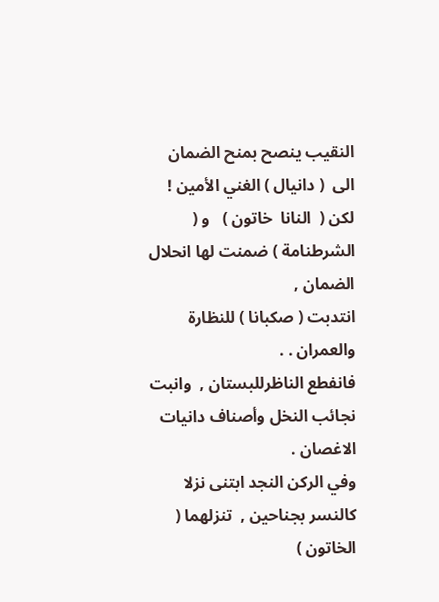النقيب ينصح بمنح الضمان الى  ( دانيال ) الغني الأمين !
لكن (  النانا  خاتون )   و ( الشرطنامة ) ضمنت لها انحلال الضمان ,
انتدبت ( صكبانا ) للنظارة والعمران . .
فانفطع الناظرللبستان ,  وانبت نجائب النخل وأصناف دانيات الاغصان .
وفي الركن النجد ابتنى نزلا كالنسر بجناحين ,  تنزلهما ( الخاتون )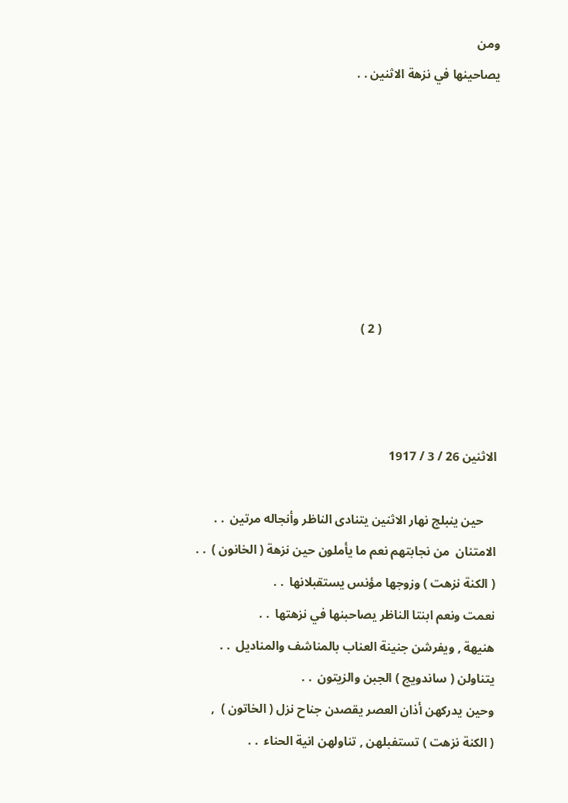ومن
يصاحينها في نزهة الاثنين . .







                                     ( 2 )



الاثنين 26 / 3 / 1917

    حين ينبلج نهار الاثنين يتنادى الناظر وأنجاله مرتين  . .
الامتنان  من نجابتهم نعم ما يأملون حين نزهة ( الخانون )  . .
( الكنة نزهت ) وزوجها مؤنس يستقبلانها  . .
نعمت ونعم ابنتا الناظر يصاحبنها في نزهتها  . .
هنيهة , ويفرشن جنينة العناب بالمناشف والمناديل  . .
يتناولن ( ساندويج ) الجبن والزيتون  . .
وحين يدركهن أذان العصر يقصدن جناح نزل ( الخاتون )  ,
( الكنة نزهت ) تستفبلهن , تناولهن انية الحناء  . .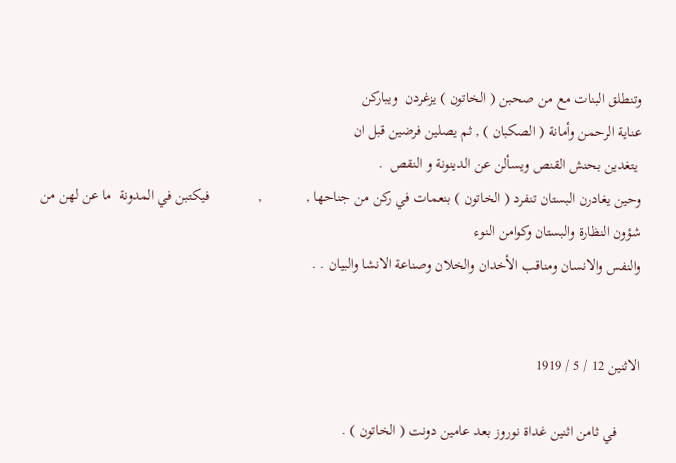وتنطلق البنات مع من صحبن ( الخاتون ) يزغردن  ويباركن
عناية الرحمن وأمانة ( الصكبان ) , ثم يصلين فرضين قبل ان
 يتغدين بحنش القنص ويسألن عن الدينونة و النقص  .
وحين يغادرن البستان تنفرد ( الخاتون ) بنعمات في ركن من جناحها ,            ,             فيكتبن في المدونة  ما عن لهن من شؤون النظارة والبستان وكوامن النوء
والنفس والانسان ومناقب الأخدان والخلان وصناعة الانشا والبيان . .


الاثنين 12 / 5 / 1919

      في ثامن اثنين غداة نوروز بعد عامين دونت ( الخاتون ) .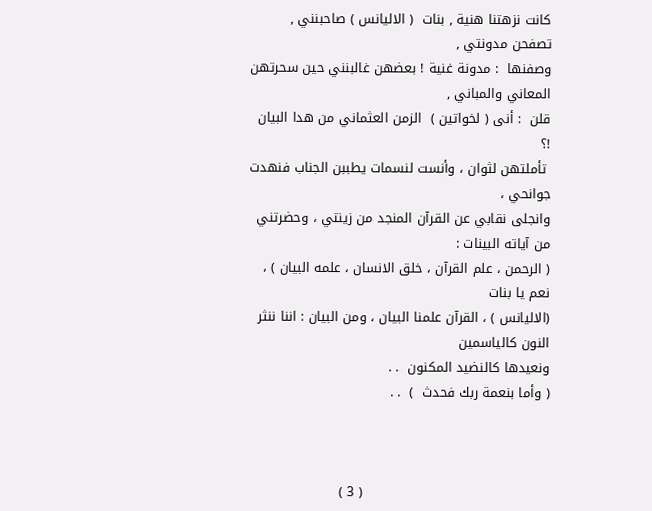كانت نزهتنا هنية , بنات  ( الاليانس ) صاحبنني , تصفحن مدونتي ,
وصفنها  : مدونة غنية ! بعضهن غالبنني حين سحرتهن المعاني والمباني ,
قلن  : أنى ( لخواتين )  الزمن العثماني من هدا البيان !؟
 تأملتهن لثوان ، وأنست لنسمات يطببن الجناب فنهدت جوانحي ،
وانجلى نقابي عن القرآن المنجد من زينتي ، وحضرتني من آياته البينات :
( الرحمن ، علم القرآن ، خلق الانسان ، علمه البيان ) ، نعم يا بنات
(الاليانس ) ، القرآن علمنا البيان ، ومن البيان : اننا ننثر النون كالياسمين
ونعيدها كالنضيد المكنون  . .
( وأما بنعمة ربك فحدث  )  . .



                                          ( 3 )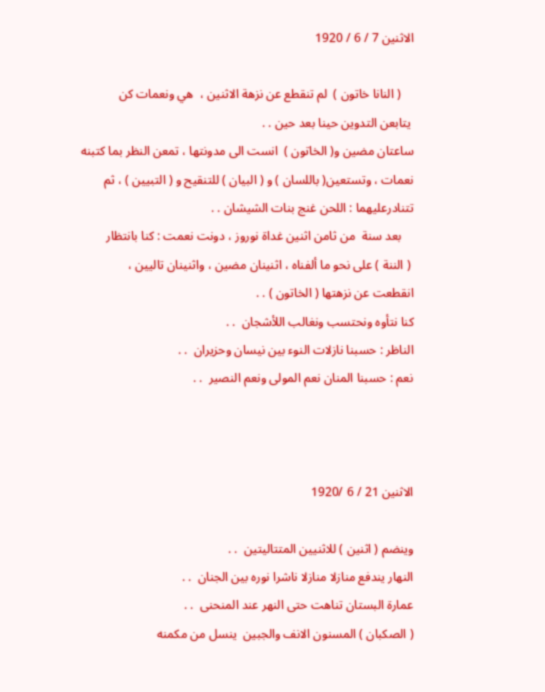الاثنين 7 / 6 / 1920

    ( النانا خاتون )  لم تنقطع عن نزهة الاثنين ،  هي ونعمات كن
 يتابعن التدوين حينا بعد حين . .
ساعتان مضين و( الخاتون )  انست الى مدونتها ، تمعن النظر بما كتبنه
نعمات ، وتستعين( باللسان ) و ( البيان ) للتنقيح و ( التبيين ) ، ثم
تتنادرعليهما : اللحن غنج بنات الشيشان . .
    بعد سنة  من ثامن اثنين غداة نوروز ، دونت نعمت : كنا بانتظار
 ( الننة ) على نحو ما ألفناه ، اثنينان مضين ، واثنينان تاليين ،
انقطعت عن نزهتها ( الخاتون ) . .
كنا نتأوه ونحتسب ونغالب اللأشجان  . .
الناظر : حسبنا نازلات النوء بين نيسان وحزيران  . .
نعم : حسبنا المنان نعم المولى ونعم النصير  . .



الاثنين 21 / 6 /1920

وينضم ( اثنين ) للاثنيين المتتاليتين  . .
النهار يندفع منازلا منازلا ناشرا نوره بين الجنان  . .
عمارة البستان تناهت حتى النهر عند المنحنى  . .
( الصكبان ) المسنون الانف والجبين  ينسل من مكمنه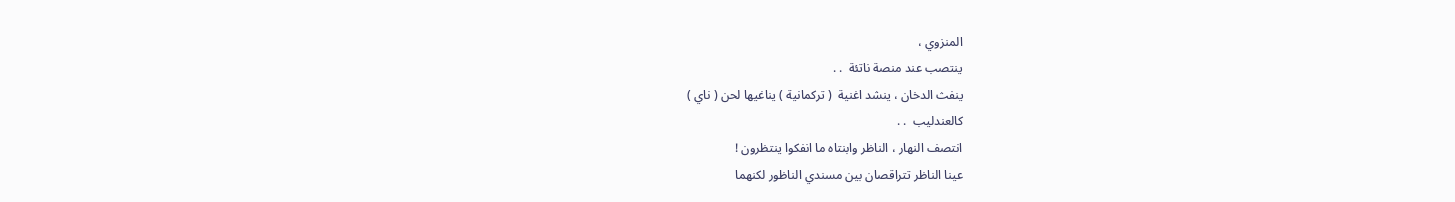المنزوي ،
ينتصب عند منصة ناتئة  . .
ينفث الدخان ، ينشد اغنية  ( تركمانية ) يناغيها لحن ( ناي )
كالعندليب  . .
انتصف النهار ، الناظر وابنتاه ما انفكوا ينتظرون !
عينا الناظر تتراقصان بين مسندي الناظور لكنهما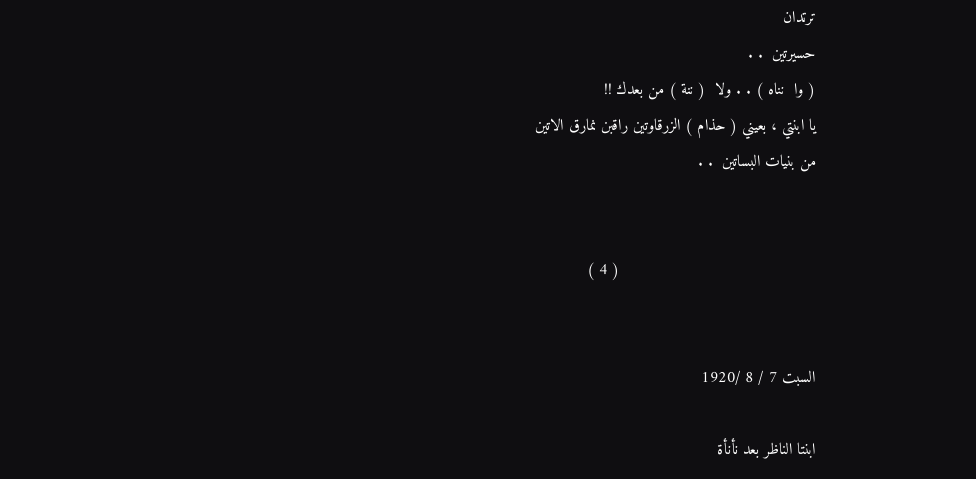ترتدان
حسيرتين  . .
( وا  نناه ) . . ولا  ( ننة ) من بعدك !!
يا ابنتي ، بعيني ( حذام ) الزرقاوتين راقبن نمارق الاتين
من بنيات البساتين  . .


                                          ( 4 )


السبت 7 / 8 /1920

ابنتا الناظر بعد نأنأة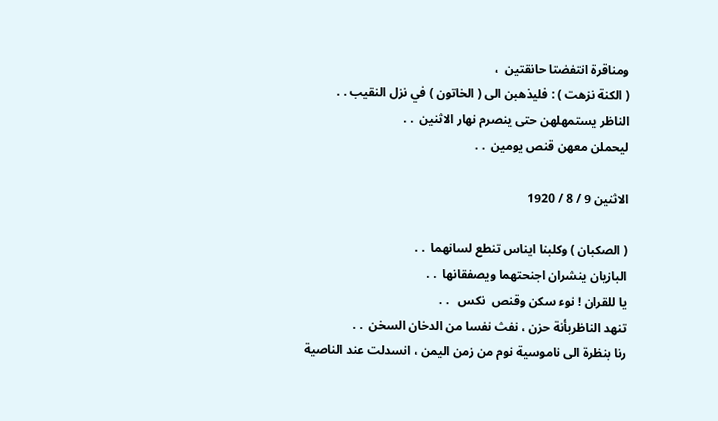ومناقرة انتفضتا حانقتين  ،
( الكنة نزهت ) : فليذهبن الى ( الخاتون ) في نزل النقيب . .
الناظر يستمهلهن حتى ينصرم نهار الاثنين  . .
ليحملن معهن قنص يومين  . .

الاثنين 9 / 8 / 1920

( الصكبان ) وكلبنا ايناس تنطع لسانهما  . .
البازيان ينشران اجنحتهما ويصفقانها  . .
يا للقران ! نوء سكن وقنص  نكس   . .
تنهد الناظربأنة حزن ، نفث نفسا من الدخان السخن  . .
رنا بنظرة الى ناموسية نوم من زمن اليمن ، انسدلت عند الناصية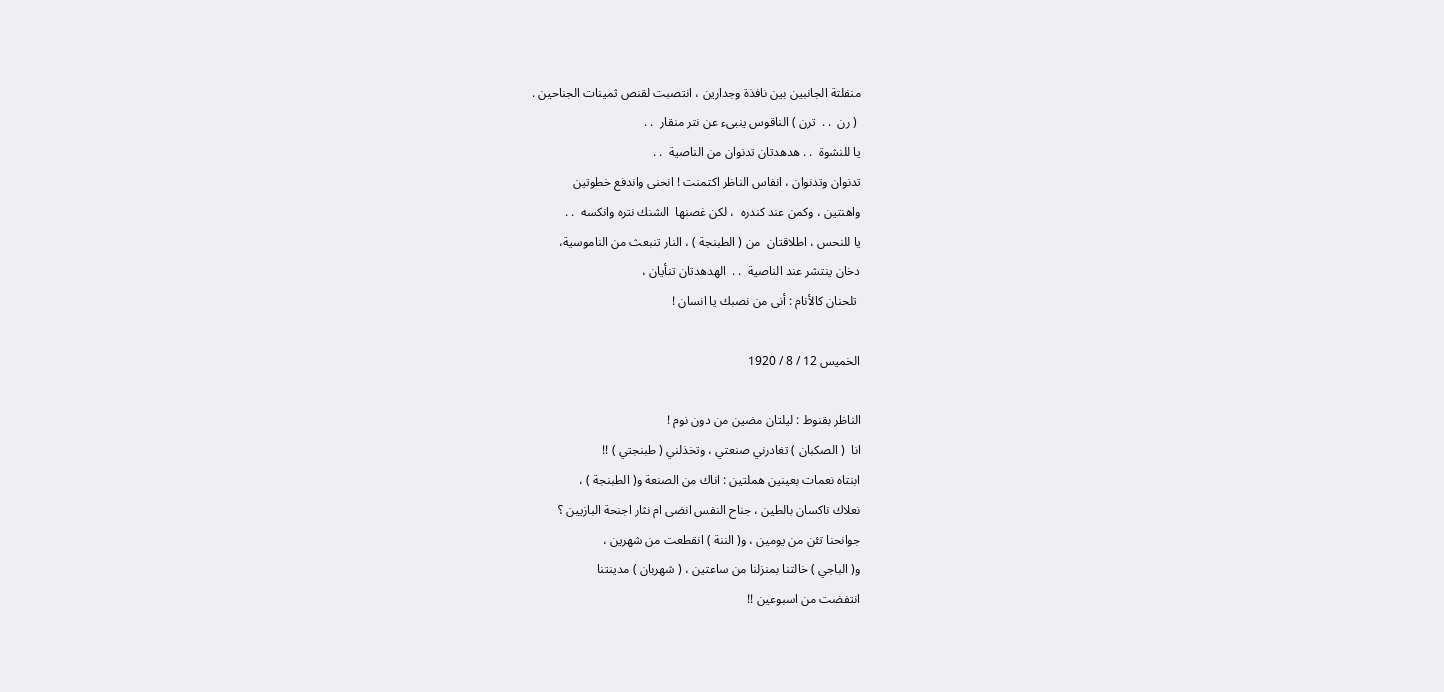منفلتة الجانبين بين نافذة وجدارين ، انتصبت لقنص ثمينات الجناحين .
 ( رن  . .  ترن ) الناقوس ينبىء عن نتر منقار  . .
يا للنشوة  . . هدهدتان تدنوان من الناصية  . .
تدنوان وتدنوان ، انفاس الناظر اكتمنت ! انحنى واندفع خطوتين
واهنتين ، وكمن عند كندره  ، لكن غصنها  الشنك نتره وانكسه  . .
يا للنحس ، اطلاقتان  من ( الطبنجة ) ، النار تنبعث من الناموسية،
دخان ينتشر عند الناصية  . .  الهدهدتان تنأيان ،
 تلحنان كالأنام : أنى من نصبك يا انسان !

الخميس 12 / 8 / 1920

الناظر بقنوط : ليلتان مضين من دون نوم !
انا  ( الصكبان ) تغادرني صنعتي ، وتخذلني ( طبنجتي ) !!
ابنتاه نعمات بعينين هملتين : اناك من الصنعة و( الطبنجة ) ،
نعلاك ناكسان بالطين ، جناح النفس انضى ام نثار اجنحة البازيين ؟
جوانحنا تئن من يومين ، و( الننة ) انقطعت من شهرين ،
و( الباجي ) خالتنا بمنزلنا من ساعتين ، ( شهربان ) مدينتنا
انتفضت من اسبوعين !!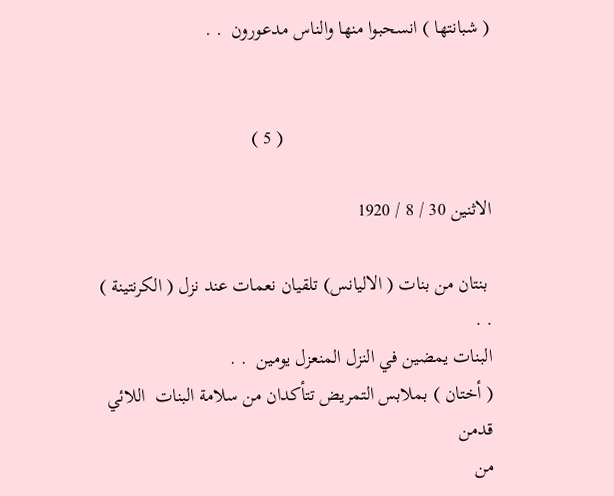( شبانتها ) انسحبوا منها والناس مدعورون  . .


                                           ( 5 )

الاثنين 30 / 8 / 1920

 بنتان من بنات ( الاليانس) تلقيان نعمات عند نزل ( الكرنتينة )  . .
البنات يمضين في النزل المنعزل يومين  . .
( أختان ) بملابس التمريض تتأكدان من سلامة البنات  اللائي قدمن
من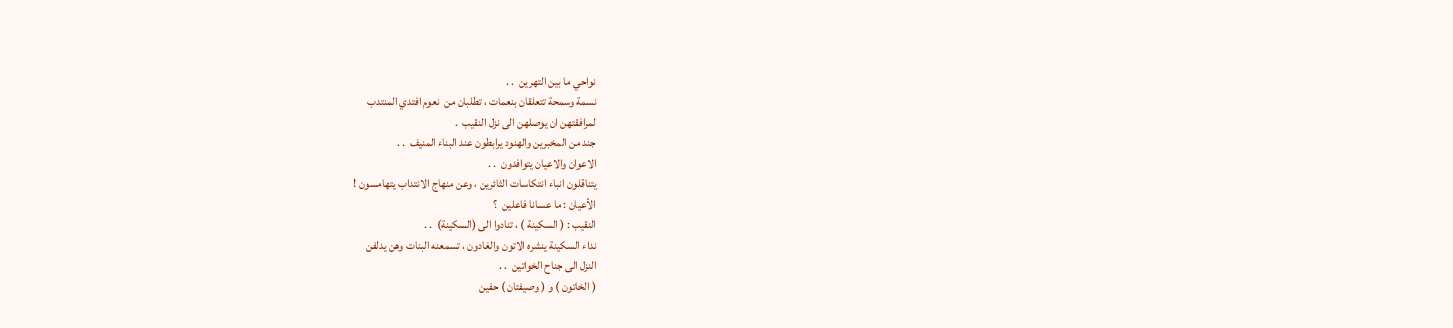نواحي ما بين التهرين  . .
نسمة وسمحة تتعلقان بنعمات ، تطلبان من  نعوم افتدي المنتدب
لمرافقتهن ان يوصلهن الى نزل النقيب  .
جند من المخبرين والهنود يرابطون عند البناء المنيف  . .
الاعوان والاعيان يتوافدون  . .
يتناقلون انباء انتكاسات الثائرين ، وعن منهاج الانتداب يتهامسون !
الأعيان : ما عسانا فاعلين  ؟
النقيب : ( السكينة ) ، تنادوا الى (السكينة)  . .
نداء السكينة ينشره الاتون والغادون ، تسمعنه البنات وهن يدلفن
النزل الى جناح الخواتين  . .
( الخاتون ) و ( وصيفتان ) حفين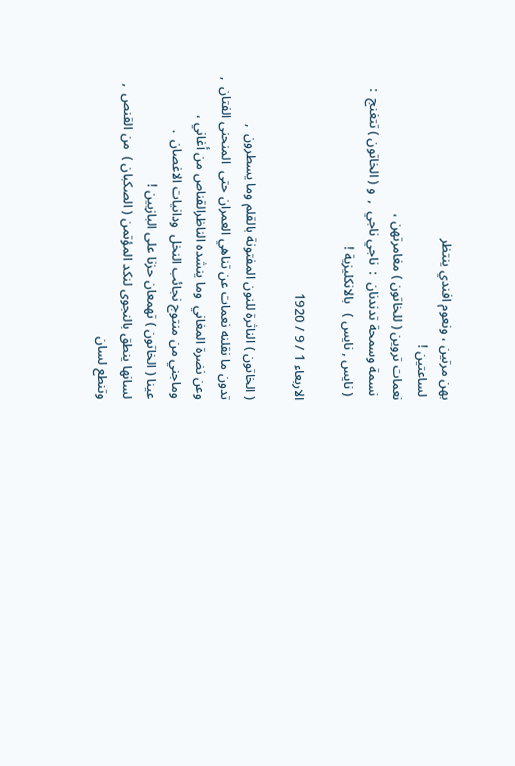بهن مرتين ، ونعوم افندي ينتظر
 لساعتين !
نعمات تروين ( للخاتون ) مغامرتهن ،
 نسمة وسمحة تدندنان  :  ناجي ناجي  ,  و ( الخاتون ) تتغنج  :
 ( نايس , نايس )   بالانكليزية !

الاربعاء 1 / 9 / 1920

( الخاتون ) الناثرة للنون المفتونة بالقلم وما يسطرون  ,
تدون ما نقلنه نعمات عن تناهي العمران حتى  المنحنى الفتان  ,
وعن نضرة المغاني  وما ينشده الناظرالقناص من أغاني ،
وماجني من منتوج نجائب النخل  ودانيات الاغصان  .
عينا ( الخاتون ) تهمعان حزنا على البازيين !
لسانها ينطق بالنجوى لنكد المؤتمن ( الصكبان )  من القنص  ,
وتنطع لسان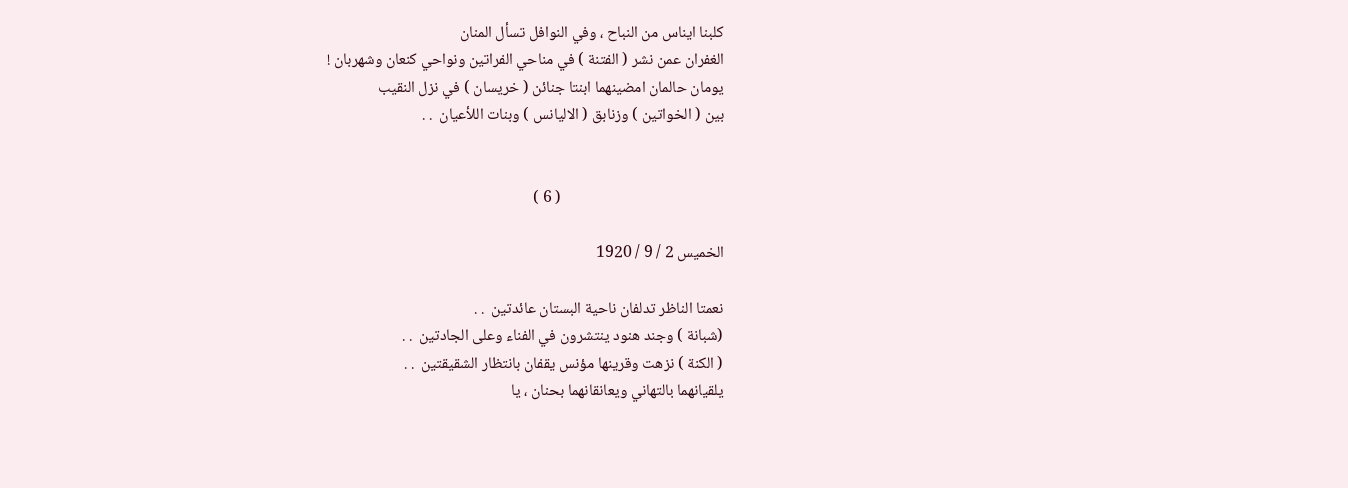كلبنا ايناس من النباح ، وفي النوافل تسأل المنان
الغفران عمن نشر ( الفتنة ) في مناحي الفراتين ونواحي كنعان وشهربان !
يومان حالمان امضينهما ابنتا جنائن ( خريسان ) في نزل النقيب
بين ( الخواتين ) وزنابق ( الاليانس ) وبنات اللأعيان  . .


                                              ( 6 )

الخميس 2 / 9 / 1920

نعمتا الناظر تدلفان ناحية البستان عائدتين  . .
(شبانة ) وجند هنود ينتشرون في الفناء وعلى الجادتين  . .
( الكنة ) نزهت وقرينها مؤنس يقفان بانتظار الشقيقتين  . .
يلقيانهما بالتهاني ويعانقانهما بحنان ، يا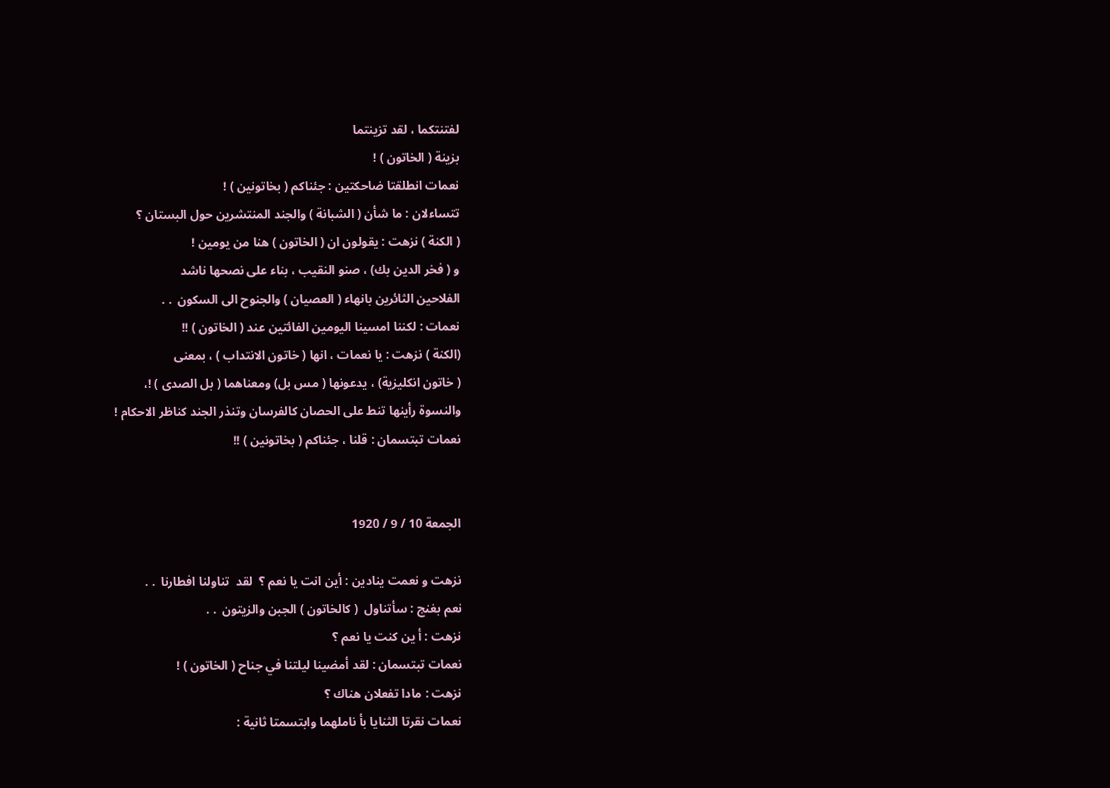لفتنتكما ، لقد تزينتما
بزينة ( الخاتون ) !
نعمات انطلقتا ضاحكتين : جئناكم ( بخاتونين ) !
تتساءلان : ما شأن ( الشبانة ) والجند المنتشرين حول البستان ؟
( الكنة ) نزهت : يقولون ان ( الخاتون ) هنا من يومين !
و ( فخر الدين بك) ، صنو النقيب ، بناء على نصحها ناشد
الفلاحين الثائرين بانهاء ( العصيان ) والجنوح الى السكون  . .
نعمات : لكننا امسينا اليومين الفائتين عند ( الخاتون ) !!
(الكنة ) نزهت : يا نعمات ، انها ( خاتون الانتداب ) ، بمعنى
( خاتون انكليزية) ، يدعونها ( مس بل) ومعناهما ( بل الصدى ) !،
والنسوة رأينها تنط على الحصان كالفرسان وتنذر الجند كناظر الاحكام !
نعمات تبتسمان : قلنا ، جئناكم ( بخاتونين ) !!


الجمعة 10 / 9 / 1920

نزهت و نعمت ينادين : أين انت يا نعم ؟  لقد  تناولنا افطارنا  . .
نعم بغنج : سأتناول  ( كالخاتون ) الجبن والزيتون  . .
نزهت : أ ين كنت يا نعم ؟
نعمات تبتسمان : لقد أمضينا ليلتنا في جناح ( الخاتون ) !
نزهت : مادا تفعلان هناك ؟
نعمات نقرتا الثنايا بأ ناملهما وابتسمتا ثانية :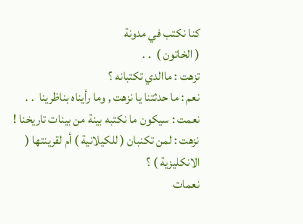كنا نكتب في مدونة
( الخاتون )  . .
تزهت : ماالدي تكتبانه ؟
نعم : ما حدثتنا يا نزهت , وما رأيناه بناظرينا  . .
نعمت : سيكون ما نكتبه بينة من بينات تاريخنا !
نزهت : لمن تكنبان ( للكيلانية ) أم لقرينتها ( الانكليزية ) ؟
نعمات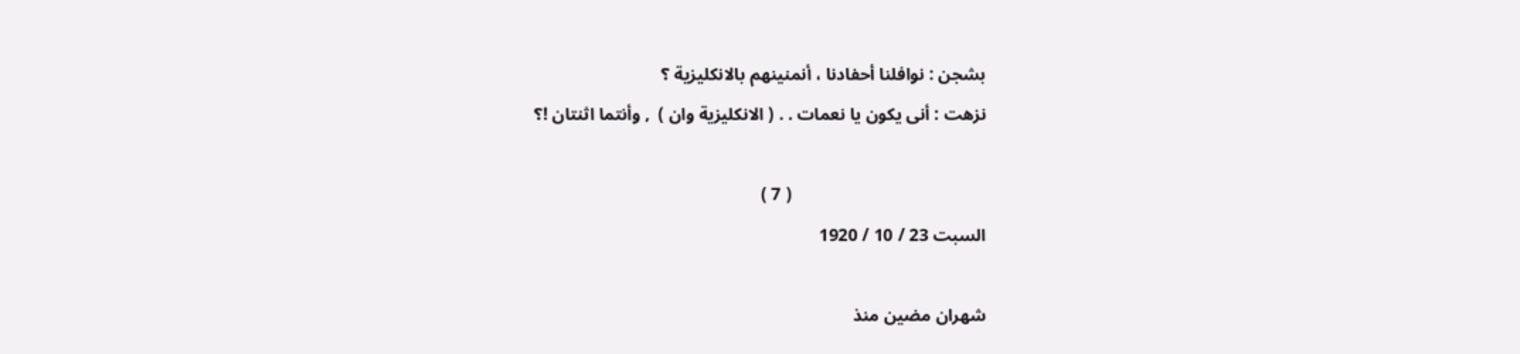بشجن : نوافلنا أحفادنا ، أنمنينهم بالانكليزية ؟
نزهت : أنى يكون يا نعمات . . ( الانكليزية وان )  , وأنتما اثنتان !؟

                                            ( 7 )
السبت 23 / 10 / 1920

شهران مضين منذ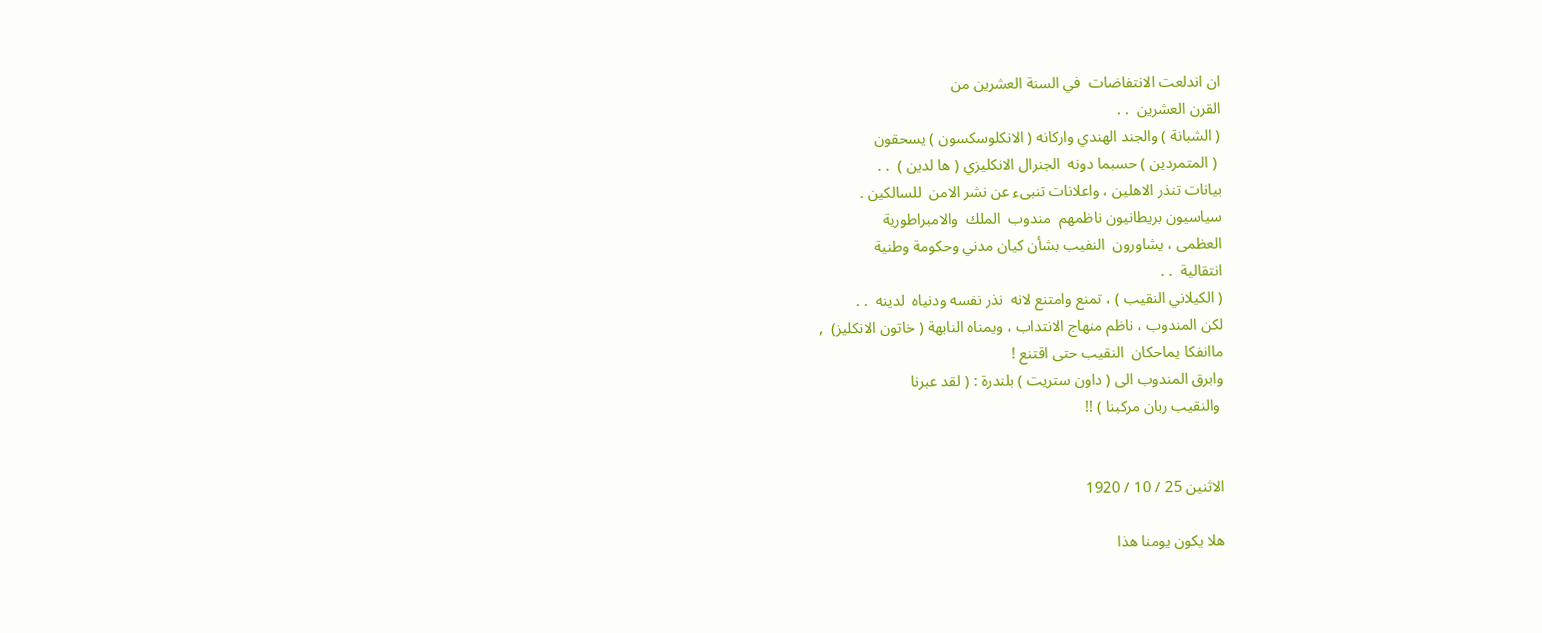ان اندلعت الانتفاضات  في السنة العشرين من
القرن العشرين  . .
( الشبانة ) والجند الهندي واركانه ( الانكلوسكسون ) يسحقون
 ( المتمردين ) حسبما دونه  الجنرال الانكليزي ( ها لدين )  . .
بيانات تنذر الاهلين ، واعلانات تنبىء عن نشر الامن  للسالكين .
سياسيون بريطانيون ناظمهم  مندوب  الملك  والامبراطورية
العظمى ، يشاورون  النفيب بشأن كيان مدني وحكومة وطنية
انتقالية  . .
( الكيلاني النقيب ) ، تمنع وامتنع لانه  نذر نفسه ودنياه  لدينه  . .
لكن المندوب ، ناظم منهاج الانتداب ، ويمناه النابهة ( خاتون الانكليز)  ,
ماانفكا يماحكان  النقيب حتى اقتنع !
وابرق المندوب الى ( داون ستريت ) بلندرة : ( لقد عبرنا
 والنقيب ربان مركبنا ) !!


الاثنين 25 / 10 / 1920

هلا يكون يومنا هذا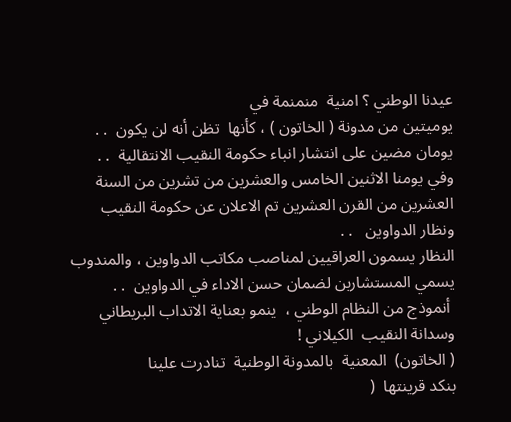عيدنا الوطني ؟ امنية  منمنمة في
يوميتين من مدونة ( الخاتون ) ، كأنها  تظن أنه لن يكون  . .
يومان مضين على انتشار انباء حكومة النقيب الانتقالية  . .
وفي يومنا الاثنين الخامس والعشرين من تشرين من السنة
العشرين من القرن العشرين تم الاعلان عن حكومة النقيب
ونظار الدواوين   . .
النظار يسمون العراقيين لمناصب مكاتب الدواوين ، والمندوب
يسمي المستشاربن لضمان حسن الاداء في الدواوين  . .
 أنموذج من النظام الوطني ،  ينمو بعناية الاتداب البريطاني
وسدانة النقيب  الكيلاني !
( الخاتون)  المعنية  بالمدونة الوطنية  تنادرت علينا
بنكد قرينتها  (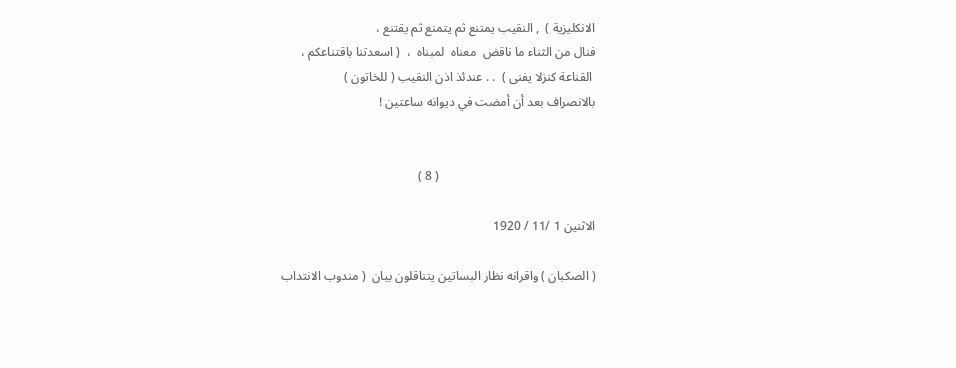الانكليزية )  , النقيب يمتنع ثم يتمنع ثم يقتنع ،
فنال من الثناء ما ناقض  معناه  لمبناه  ،  ( اسعدتنا باقتناعكم ،
 القناعة كنزلا يفنى )  . . عندئذ اذن النقيب ( للخاتون )
بالانصراف بعد أن أمضت في ديوانه ساعتين !


                                                  ( 8 )

الاثنين 1 /11 / 1920

( الصكبان ) واقرانه نظار البساتين يتناقلون بيان  ( مندوب الانتداب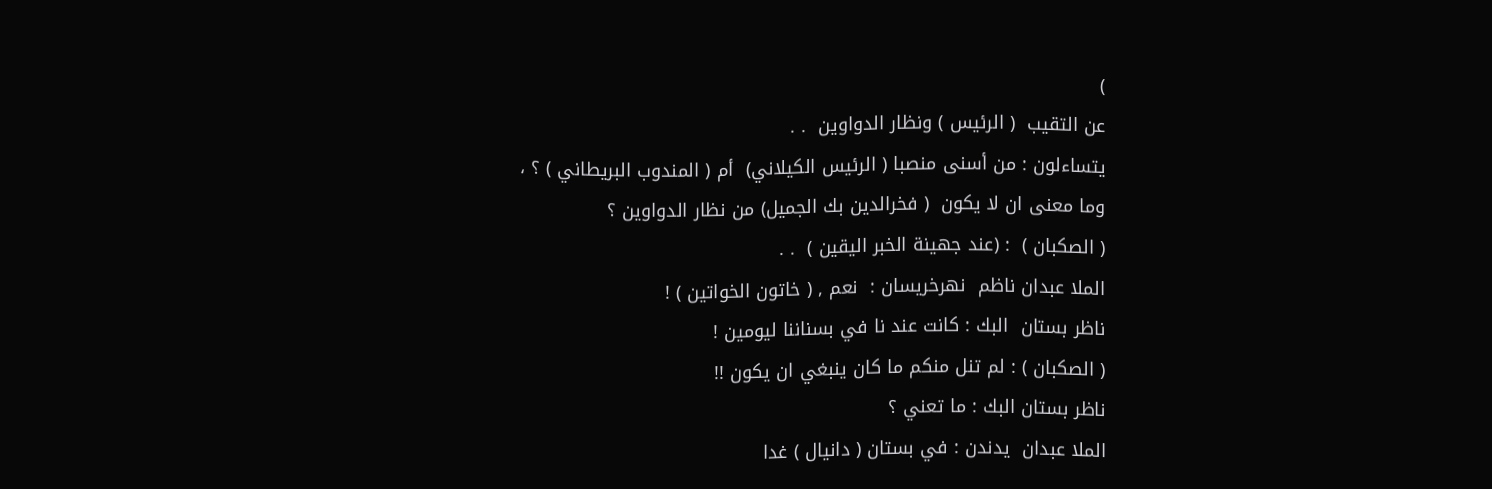)
عن التقيب  ( الرئيس ) ونظار الدواوين  . .
يتساءلون : من أسنى منصبا ( الرئيس الكيلاني)  أم ( المندوب البريطاني ) ؟ ،
وما معنى ان لا يكون  ( فخرالدين بك الجميل) من نظار الدواوين ؟
( الصكبان )  : (عند جهينة الخبر اليقين )  . .
الملا عبدان ناظم  نهرخريسان :  نعم , ( خاتون الخواتين ) !
ناظر بستان  البك : كانت عند نا في بسناننا ليومين !
( الصكبان ) : لم تنل منكم ما كان ينبغي ان يكون !!
ناظر بستان البك : ما تعني ؟
الملا عبدان  يدندن : في بستان ( دانيال ) غدا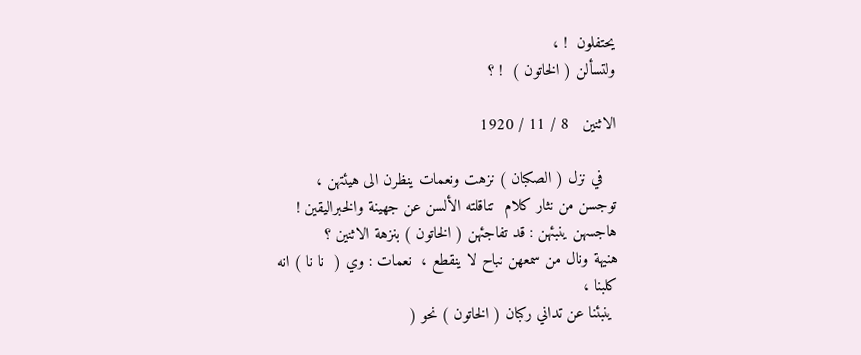يحتفلون  ! ،
ولتسألن ( الخاتون )  ! ؟

الاثنين   8 / 11 / 1920

   في نزل ( الصكبان ) نزهت ونعمات ينظرن الى هيئتهن ،
توجسن من نثار كلام  تناقلته الألسن عن جهينة والخبراليقين !
هاجسهن ينبئهن : قد تفاجئهن ( الخاتون ) بنزهة الاثنين ؟
هنيهة ونال من سمعهن نباح لا ينقطع ،  نعمات : وي (  نا نا ) انه كلبنا ،
 ينبئنا عن تداني ركبان ( الخاتون ) نحو (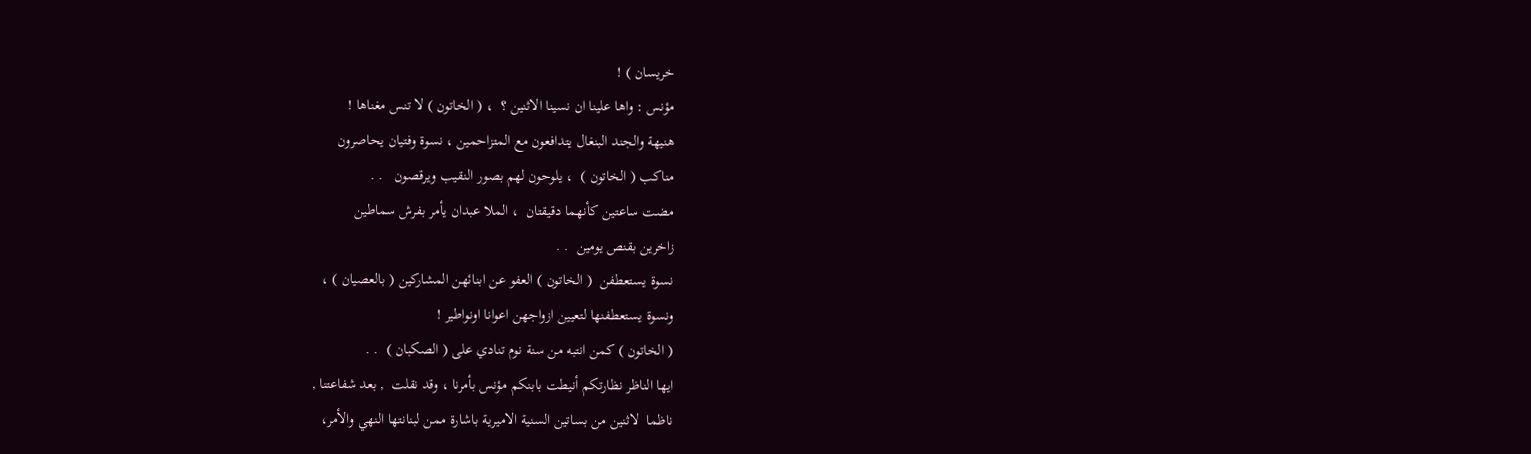خريسان ) !
مؤنس : واها علينا ان نسينا الاثنين ؟  ، ( الخاتون ) لا تنس مغناها !
هنيهة والجند البنغال يتدافعون مع المتزاحمين ، نسوة وفتيان يحاصرون
مناكب ( الخاتون )  ، يلوحون لهم بصور النقيب ويرقصون   . .
مضت ساعتين كأنهما دقيقتان  ، الملا عبدان يأمر بفرش سماطين
زاخرين بقنص يومين  . .
نسوة يستعطفن  ( الخاتون ) العفو عن ابنائهن المشاركين ( بالعصيان ) ،
ونسوة يستعطفنها لتعيين ازواجهن اعوانا اونواطير !
( الخاتون ) كمن انتبه من سنة نوم تنادي على ( الصكبان )  . .
ايها الناظر نظارتكم أنيطت بابنكم مؤنس بأمرنا ، وقد نقلت  , بعد شفاعتنا ,
ناظما  لاثنين من بساتين السنية الاميرية باشارة ممن لبنانتها النهي والأمر،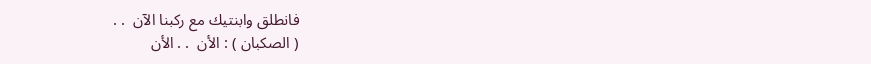فانطلق وابنتيك مع ركبنا الآن  . .
( الصكبان ) : الأن  . . الأن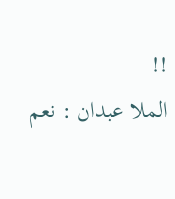!!
الملا عبدان : نعم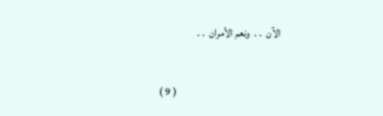الآن  . .  ونعم الأمران  . .

                                                 ( 9 )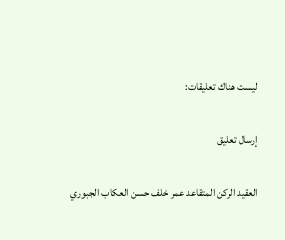ليست هناك تعليقات:

إرسال تعليق

العقيد الركن المتقاعد عمر خلف حسن العكاب الجبوري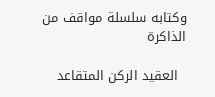وكتابه سلسلة مواقف من الذاكرة

  العقيد الركن المتقاعد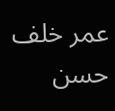عمر خلف حسن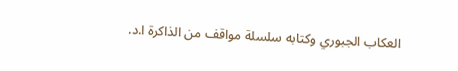العكاب الجبوري وكتابه سلسلة مواقف من الذاكرة ا.د.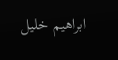ابراهيم خليل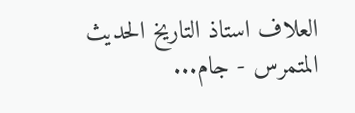العلاف استاذ التاريخ الحديث المتمرس - جام...